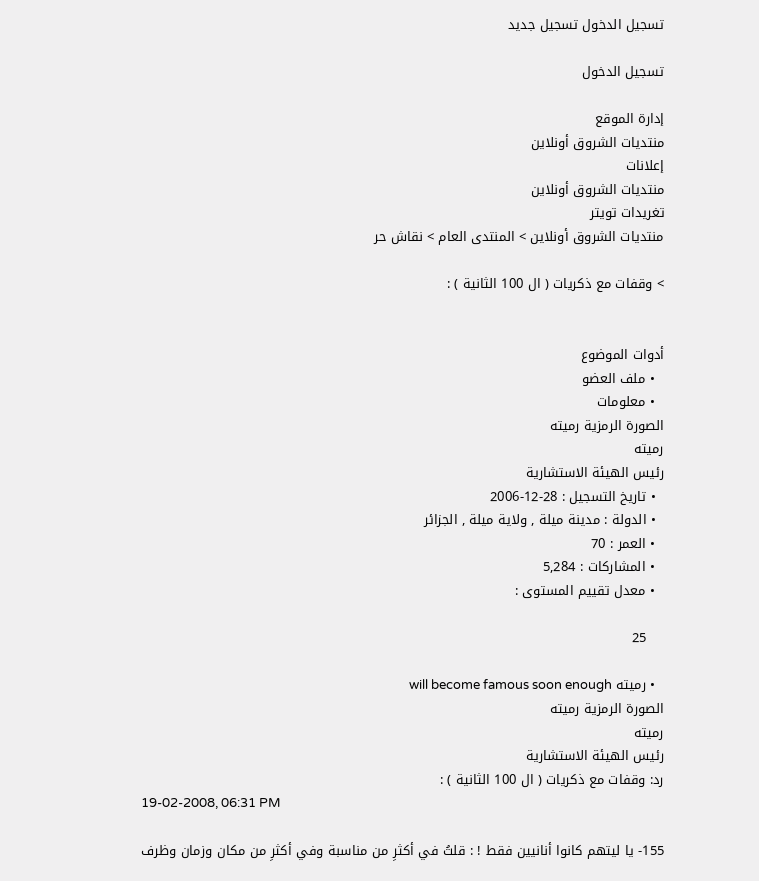تسجيل الدخول تسجيل جديد

تسجيل الدخول

إدارة الموقع
منتديات الشروق أونلاين
إعلانات
منتديات الشروق أونلاين
تغريدات تويتر
منتديات الشروق أونلاين > المنتدى العام > نقاش حر

> وقفات مع ذكريات ( ال 100 الثانية ) :


أدوات الموضوع
  • ملف العضو
  • معلومات
الصورة الرمزية رميته
رميته
رئيس الهيئة الاستشارية
  • تاريخ التسجيل : 28-12-2006
  • الدولة : مدينة ميلة , ولاية ميلة , الجزائر
  • العمر : 70
  • المشاركات : 5,284
  • معدل تقييم المستوى :

    25

  • رميته will become famous soon enough
الصورة الرمزية رميته
رميته
رئيس الهيئة الاستشارية
رد: وقفات مع ذكريات ( ال 100 الثانية ) :
19-02-2008, 06:31 PM

155- يا ليتهم كانوا أنانيين فقط ! : قلتُ في أكثرِ من مناسبة وفي أكثرِ من مكان وزمان وظرف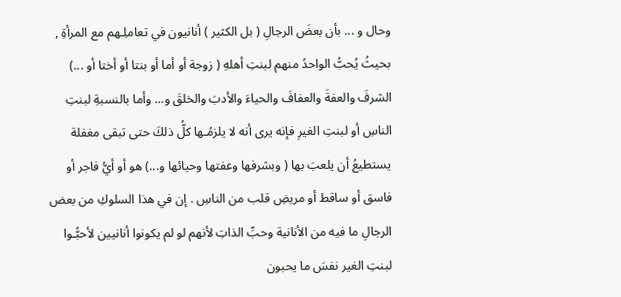وحال و ... بأن بعضَ الرجالِ ( بل الكثير ) أنانيون في تعاملِـهم مع المرأةِ , بحيثُ يُحبُّ الواحدُ منهم لبنتِ أهلهِ ( زوجة أو أما أو بنتا أو أختا أو ...) الشرفَ والعفةَ والعفافَ والحياءَ والأدبَ والخلقَ و... وأما بالنسبةِ لبنتِ الناسِ أو لبنتِ الغيرِ فإنه يرى أنه لا يلزمُـها كلُّ ذلكَ حتى تبقى مغفلة يستطيعُ أن يلعبَ بها ( وبشرفها وعفتها وحيائها و...) هو أو أيُّ فاجر أو فاسق أو ساقط أو مريضِ قلب من الناسِ . إن في هذا السلوكِ من بعض الرجالِ ما فيه من الأنانية وحبِّ الذاتِ لأنهم لو لم يكونوا أنانيين لأحبُّـوا لبنتِ الغير نفسَ ما يحبون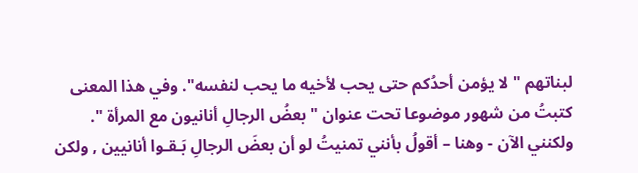لبناتهم " لا يؤمن أحدُكم حتى يحب لأخيه ما يحب لنفسه". وفي هذا المعنى كتبتُ من شهور موضوعا تحت عنوان " بعضُ الرجالِ أنانيون مع المرأة ".
ولكنني الآن - وهنا – أقولُ بأنني تمنيتُ لو أن بعضَ الرجالِ بَـقـوا أنانيين , ولكن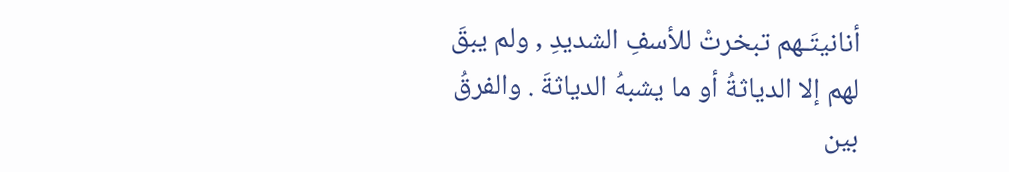أنانيتَـهم تبخرتْ للأسفِ الشديدِ , ولم يبقَ لهم إلا الدياثةُ أو ما يشبهُ الدياثةَ . والفرقُ بين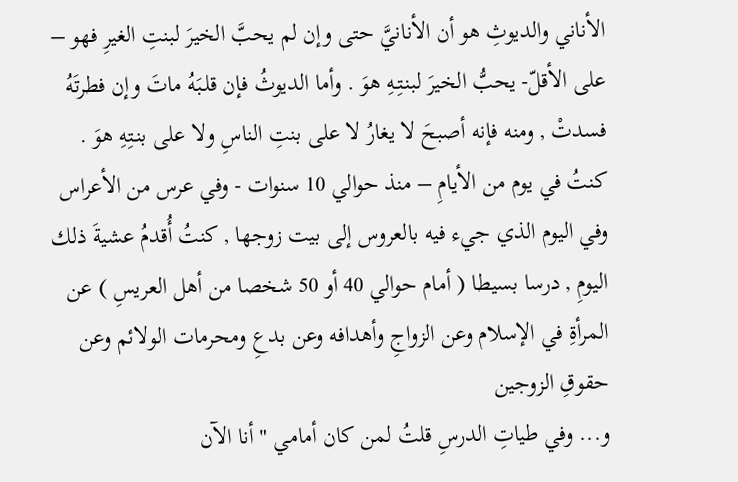الأناني والديوثِ هو أن الأنانيَّ حتى وإن لم يحبَّ الخيرَ لبنتِ الغيرِ فهو – على الأقلّ- يحبُّ الخيرَ لبنـتِـهِ هوَ . وأما الديوثُ فإن قلـبَهُ ماتَ وإن فطرتَهُ فسدتْ , ومنه فإنه أصبحَ لا يغارُ لا على بنتِ الناسِ ولا على بنـتِهِ هوَ .
كنتُ في يوم من الأيامِ – منذ حوالي 10 سنوات - وفي عرس من الأعراس وفي اليوم الذي جيء فيه بالعروس إلى بيت زوجها , كنتُ أُقدمُ عشيةَ ذلك اليومِ , درسا بسيطا ( أمام حوالي 40 أو 50 شخصا من أهل العريسِ ) عن المرأةِ في الإسلام وعن الزواجِ وأهدافه وعن بدعِ ومحرمات الولائم وعن حقوقِ الزوجين
و... وفي طياتِ الدرسِ قلتُ لمن كان أمامي " أنا الآن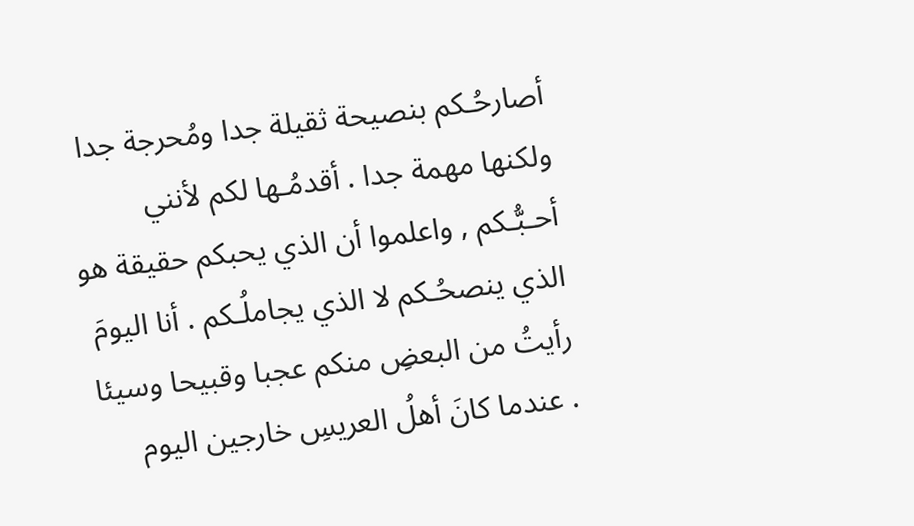أصارحُـكم بنصيحة ثقيلة جدا ومُحرجة جدا ولكنها مهمة جدا . أقدمُـها لكم لأنني أحـبُّـكم , واعلموا أن الذي يحبكم حقيقة هو الذي ينصحُـكم لا الذي يجاملُـكم . أنا اليومَ رأيتُ من البعضِ منكم عجبا وقبيحا وسيئا . عندما كانَ أهلُ العريسِ خارجين اليوم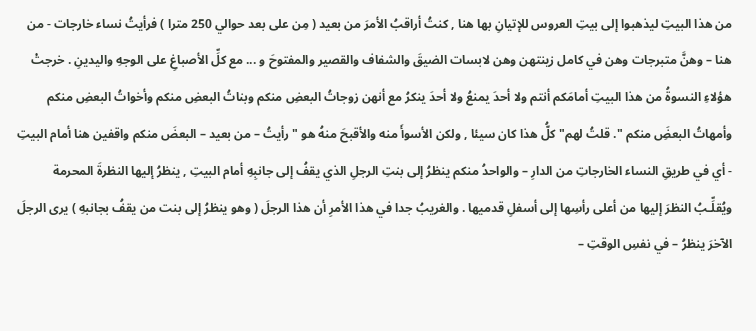من هذا البيتِ ليذهبوا إلى بيتِ العروس للإتيانِ بها هنا , كنتُ أراقبُ الأمرَ من بعيد ( مِن على بعد حوالي 250 مترا ) فرأيتُ نساء خارجات - من هنا – وهنَّ متبرجات وهن في كامل زينتهن وهن لابسات الضيقَ والشفاف والقصير والمفتوحَ و ... مع كلِّ الأصباغِ على الوجهِ واليدينِ . خرجتْ هؤلاءِ النسوةُ من هذا البيتِ أمامَكم أنتم ولا أحدَ يمنعُ ولا أحدَ ينكرُ مع أنهن زوجاتُ البعضِ منكم وبناتُ البعضِ منكم وأخواتُ البعضِ منكم وأمهاتُ البعضَِ منكم ". قلتُ لهم" كلُّ هذا كان سيئا , ولكن الأسوأَ منه والأقبحَ منهُ هو " رأيتُ – من بعيد – البعضَ منكم واقفين هنا أمام البيتِ - أي في طريقِ النساء الخارجاتِ من الدارِ – والواحدُ منكم ينظرُ إلى بنتِ الرجلِ الذي يقفُ إلى جانبِهِ أمام البيتِ , ينظرُ إليها النظرةَ المحرمة ويُقلِّـبُ النظرَ إليها من أعلى رأسِها إلى أسفلِ قدميها . والغريبُ جدا في هذا الأمرِ أن هذا الرجلَ ( وهو ينظرُ إلى بنت من يقفُ بجانبهِ ) يرى الرجلَ الآخرَ ينظرُ – في نفسِ الوقتِ –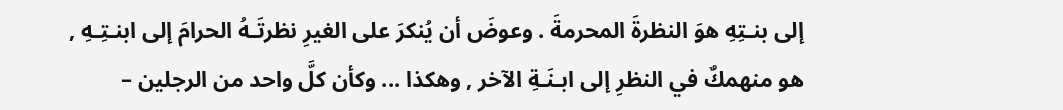إلى بنـتِهِ هوَ النظرةَ المحرمةَ . وعوضَ أن يُنكرَ على الغيرِ نظرتَـهُ الحرامَ إلى ابنـتِـهِ , هو منهمكٌ في النظرِ إلى ابـنَـةِ الآخر , وهكذا ... وكأن كلَّ واحد من الرجلين –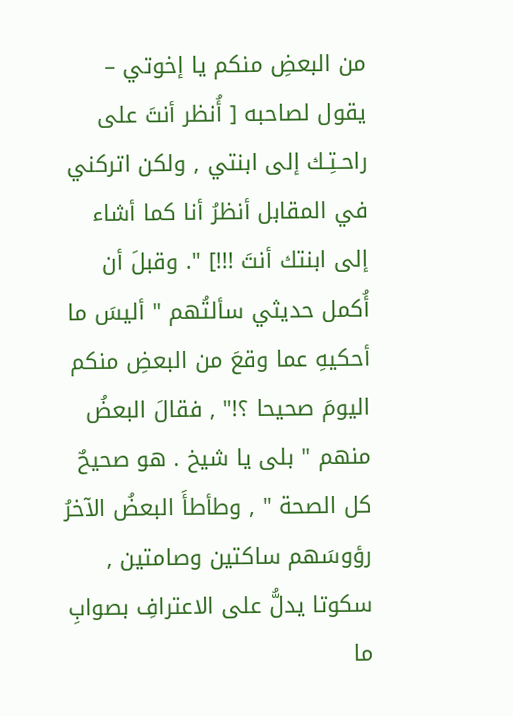من البعضِ منكم يا إخوتي – يقول لصاحبه [ أُنظر أنتَ على راحـتِـك إلى ابنتي , ولكن اتركني في المقابل أنظرُ أنا كما أشاء إلى ابنتك أنتَ !!!] ". وقبلَ أن أُكمل حديثي سألتُهم " أليسَ ما أحكيهِ عما وقعَ من البعضِ منكم اليومَ صحيحا ؟!" , فقالَ البعضُ منهم " بلى يا شيخ . هو صحيحٌ كل الصحة " , وطأطأَ البعضُ الآخرُ رؤوسَهم ساكتين وصامتين , سكوتا يدلُّ على الاعترافِ بصوابِ ما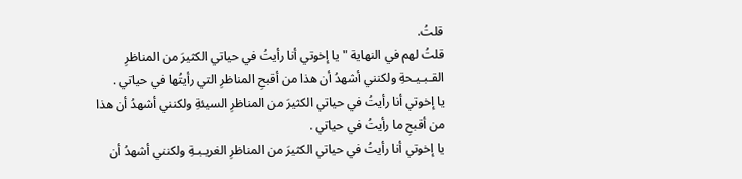قلتُ.
قلتُ لهم في النهاية " يا إخوتي أنا رأيتُ في حياتي الكثيرَ من المناظرِ القـبـيـحةِ ولكنني أشهدُ أن هذا من أقبحِ المناظرِ التي رأيتُها في حياتي .
يا إخوتي أنا رأيتُ في حياتي الكثيرَ من المناظرِ السيئةِ ولكنني أشهدُ أن هذا من أقبحِ ما رأيتُ في حياتي .
يا إخوتي أنا رأيتُ في حياتي الكثيرَ من المناظرِ الغريـبـةِ ولكنني أشهدُ أن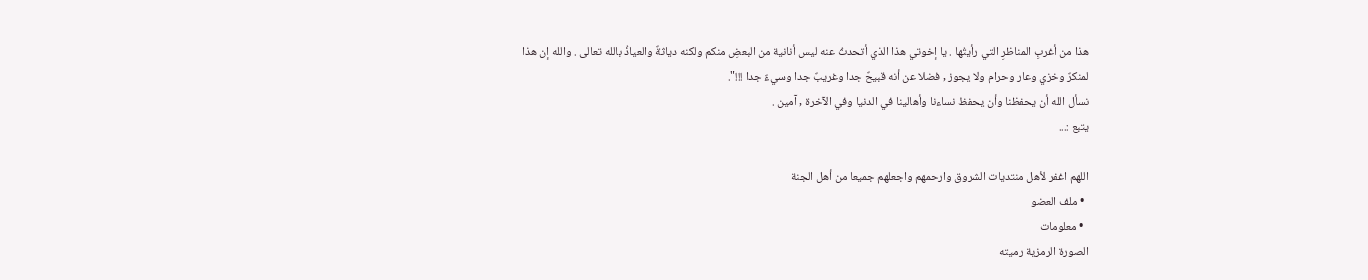هذا من أغربِ المناظرِ التي رأيتُها . يا إخوتي هذا الذي أتحدثُ عنه ليس أنانية من البعضِ منكم ولكنه دياثةٌ والعياذُ بالله تعالى . والله إن هذا لمنكرٌ وخزي وعار وحرام ولا يجوز , فضلا عن أنه قبيحٌ جدا وغريبٌ جدا وسيءٌ جدا !!!".
نسأل الله أن يحفظنا وأن يحفظ نساءنا وأهالينا في الدنيا وفي الآخرة , آمين .
يتبع :...

اللهم اغفر لأهل منتديات الشروق وارحمهم واجعلهم جميعا من أهل الجنة
  • ملف العضو
  • معلومات
الصورة الرمزية رميته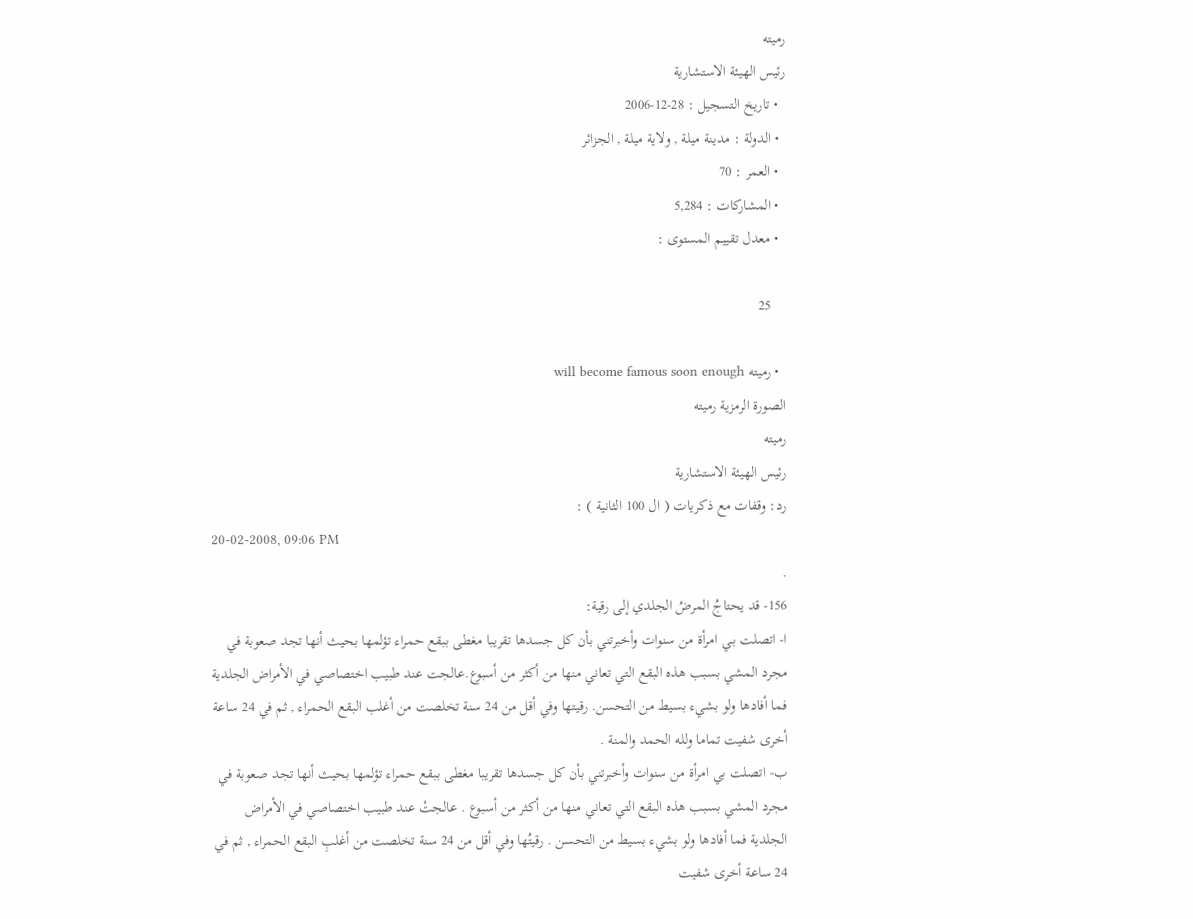رميته
رئيس الهيئة الاستشارية
  • تاريخ التسجيل : 28-12-2006
  • الدولة : مدينة ميلة , ولاية ميلة , الجزائر
  • العمر : 70
  • المشاركات : 5,284
  • معدل تقييم المستوى :

    25

  • رميته will become famous soon enough
الصورة الرمزية رميته
رميته
رئيس الهيئة الاستشارية
رد: وقفات مع ذكريات ( ال 100 الثانية ) :
20-02-2008, 09:06 PM
.
156- قد يحتاجُ المرضُ الجلدي إلى رقية:
ا- اتصلت بـي امرأة من سنوات وأخبرتني بأن كل جسدها تقريبا مغطى ببقع حمراء تؤلمها بحيث أنها تجد صعوبة في مجرد المشي بسبب هذه البقع التي تعاني منها من أكثر من أسبوع.عالجت عند طبيب اختصاصي في الأمراض الجلدية فما أفادها ولو بشيء بسيط من التحسن. رقيتها وفي أقل من 24 سنة تخلصت من أغلب البقع الحمراء , ثم في 24 ساعة أخرى شفيت تماما ولله الحمد والمنة .
ب- اتصلت بي امرأة من سنوات وأخبرتني بأن كل جسدها تقريبا مغطى ببقع حمراء تؤلمها بحيث أنها تجد صعوبة في مجرد المشي بسبب هذه البقع التي تعاني منها من أكثر من أسبوع . عالجتْ عند طبيب اختصاصي في الأمراض الجلدية فما أفادها ولو بشيء بسيط من التحسن . رقيتُها وفي أقل من 24 سنة تخلصت من أغلبِ البقع الحمراء , ثم في 24 ساعة أخرى شفيت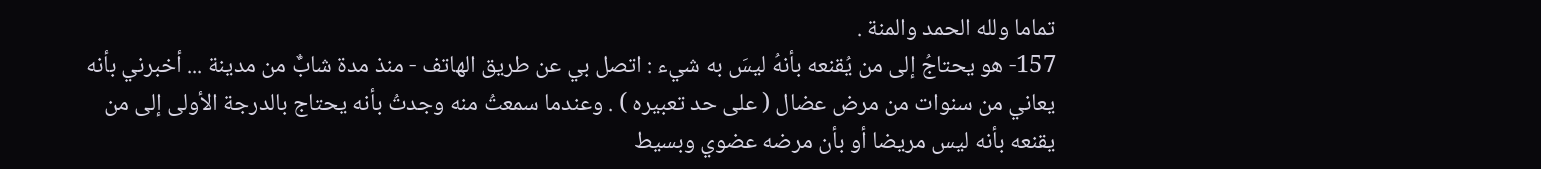تماما ولله الحمد والمنة .
157- هو يحتاجُ إلى من يُقنعه بأنهُ ليسَ به شيء : اتصل بي عن طريق الهاتف - منذ مدة شابٌّ من مدينة ... أخبرني بأنه يعاني من سنوات من مرض عضال ( على حد تعبيره ) . وعندما سمعتُ منه وجدتُ بأنه يحتاج بالدرجة الأولى إلى من يقنعه بأنه ليس مريضا أو بأن مرضه عضوي وبسيط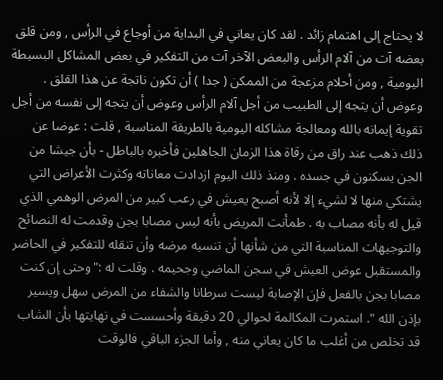لا يحتاج إلى اهتمام زائد . لقد كان يعاني في البداية من أوجاع في الرأس , ومن قلق بعضه آت من آلام الرأس والبعض الآخر آت من التفكير في بعض المشاكل البسيطة اليومية , ومن أحلام مزعجة من الممكن ( جدا ) أن تكون ناتجة عن هذا القلق . وعوض أن يتجه إلى الطبيب من أجل آلام الرأس وعوض أن يتجه إلى نفسه من أجل تقوية إيمانه بالله ومعالجة مشاكله اليومية بالطريقة المناسبة , قلت : عوضا عن ذلك ذهب عند راق من رقاة هذا الزمان الجاهلين فأخبره بالباطل - بأن جيشا من الجن يسكنون في جسده . ومنذ ذلك اليوم ازدادت معاناته وكثرت الأعراض التي يشتكي منها لا لشيء إلا لأنه أصبح يعيش في رعب كبير من المرض الوهمي الذي قيل له بأنه مصاب به . طمأنت المريض بأنه ليس مصابا بجن وقدمت له النصائح والتوجيهات المناسبة التي من شأنها أن تنسيه مرضه وأن تنقله للتفكير في الحاضر والمستقبل عوض العيش في سجن الماضي وجحيمه . وقلت له :"وحتى إن كنت مصابا بجن بالفعل فإن الإصابة ليست سرطانا والشفاء من المرض سهل ويسير بإذن الله ". استمرت المكالمة لحوالي 20 دقيقة وأحسست في نهايتها بأن الشاب قد تخلص من أغلب ما كان يعاني منه , وأما الجزء الباقي فالوقت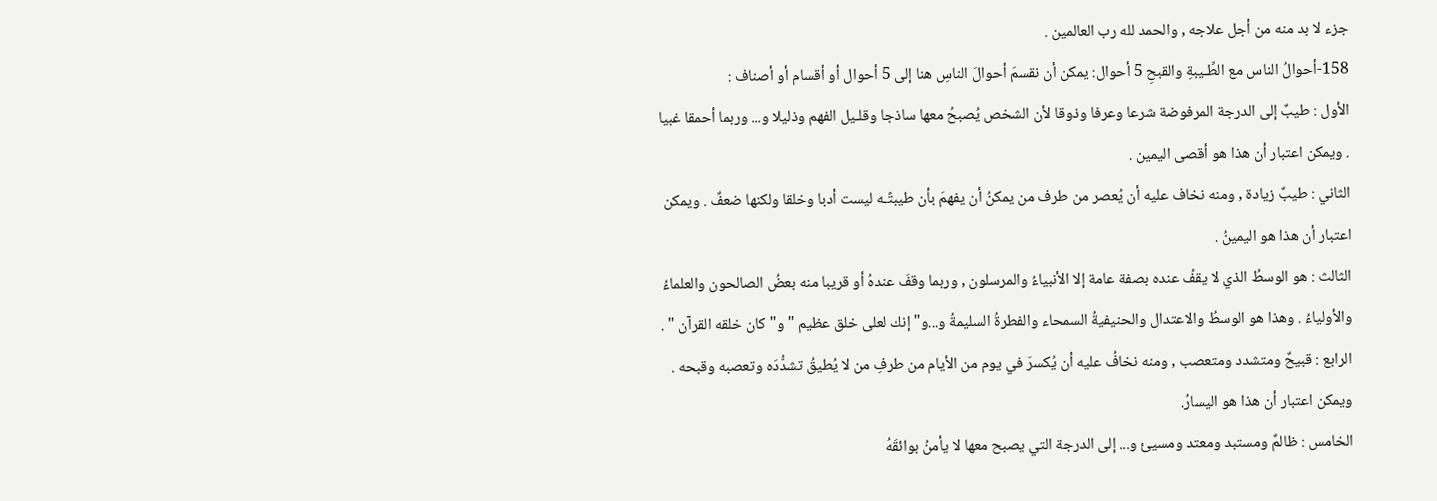جزء لا بد منه من أجل علاجه , والحمد لله رب العالمين .
158-أحوالُ الناس مع الطِّـيبةِ والقبحِ 5 أحوال: يمكن أن نقسمَ أحوالَ الناسِ هنا إلى 5 أحوال أو أقسام أو أصناف :
الأول : طيبٌ إلى الدرجة المرفوضة شرعا وعرفا وذوقا لأن الشخص يُصبحُ معها ساذجا وقلـيل الفهم وذليلا و... وربما أحمقا غبيا . ويمكن اعتبار أن هذا هو أقصى اليمين .
الثاني : طيبٌ زيادة , ومنه نخاف عليه أن يُعصر من طرف من يمكنُ أن يفهمَ بأن طيبتًـه ليست أدبا وخلقا ولكنها ضعفٌ . ويمكن اعتبار أن هذا هو اليمينُ .
الثالث : هو الوسطُ الذي لا يقفُ عنده بصفة عامة إلا الأنبياءُ والمرسلون , وربما وقفَ عندهُ أو قريبا منه بعضُ الصالحون والعلماءُ والأولياءُ . وهذا هو الوسطُ والاعتدال والحنيفيةُ السمحاء والفطرةُ السليمةُ و...و" إنك لعلى خلق عظيم " و" كان خلقه القرآن " .
الرابع : قبيحٌ ومتشدد ومتعصب , ومنه نخافُ عليه أن يُكسرَ في يوم من الأيام من طرفِ من لا يُطيقُ تشدُّدَه وتعصبه وقبحه . ويمكن اعتبار أن هذا هو اليسارُ.
الخامس : ظالمٌ ومستبد ومعتد ومسيئ و... إلى الدرجة التي يصبح معها لا يأمنُ بوائقَهُ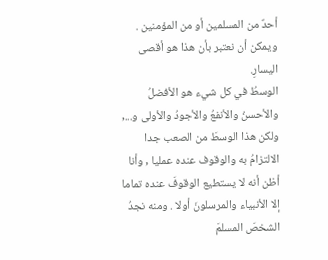أحدٌ من المسلمين أو من المؤمنين . ويمكن أن نعتبر بأن هذا هو أقصى اليسارِ.
الوسطُ في كل شيء هو الأفضلُ والأحسنُ والأنفعُ والأجودُ والأولى و..., ولكن هذا الوسطَ من الصعب جدا الالتزامُ به والوقوف عنده عمليا , وأنا أظن أنه لا يستطيع الوقوفَ عنده تماما إلا الأنبياء والمرسلونَ أولا . ومنه نجدُ الشخصَ المسلمَ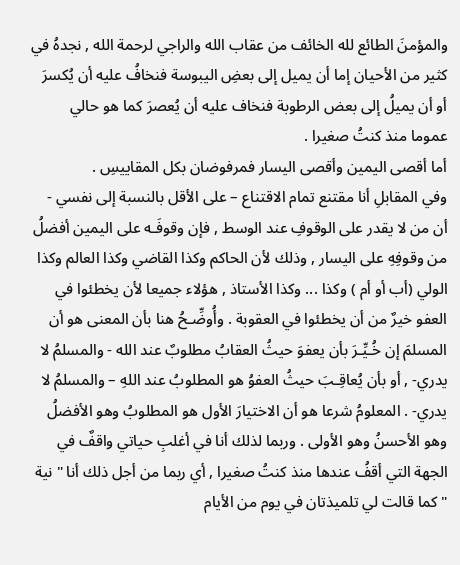والمؤمنَ الطائع لله الخائف من عقاب الله والراجي لرحمة الله , نجدهُ في كثير من الأحيان إما أن يميل إلى بعضِ اليبوسة فنخافُ عليه أن يُكسرَ أو أن يميلُ إلى بعض الرطوبة فنخاف عليه أن يُعصرَ كما هو حالي عموما منذ كنتُ صغيرا .
أما أقصى اليمين وأقصى اليسار فمرفوضان بكل المقاييسِ .
وفي المقابلِ أنا مقتنع تمام الاقتناع – على الأقل بالنسبة إلى نفسي - أن من لا يقدر على الوقوفِ عند الوسط , فإن وقوفَـه على اليمين أفضلُ من وقوفِهِ على اليسار , وذلك لأن الحاكم وكذا القاضي وكذا العالم وكذا الولي (أب أو أم ) وكذا ... وكذا الأستاذ , هؤلاء جميعا لأن يخطئوا في العفو خيرٌ من أن يخطئوا في العقوبة . وأُوضِّـحُ هنا بأن المعنى هو أن المسلمَ إن خُـيِّـرَ بأن يعفوَ حيثُ العقابُ مطلوبٌ عند الله - والمسلمُ لا يدري- , أو بأن يُعاقِـبَ حيثُ العفوُ هو المطلوبُ عند اللهِ – والمسلمُ لا يدري- . المعلومُ شرعا هو أن الاختيارَ الأول هو المطلوبُ وهو الأفضلُ وهو الأحسنُ وهو الأولى . وربما لذلك أنا في أغلبِ حياتي واقفٌ في الجهة التي أقفُ عندها منذ كنتُ صغيرا , أي ربما من أجل ذلك أنا " نية " كما قالت لي تلميذتان في يوم من الأيام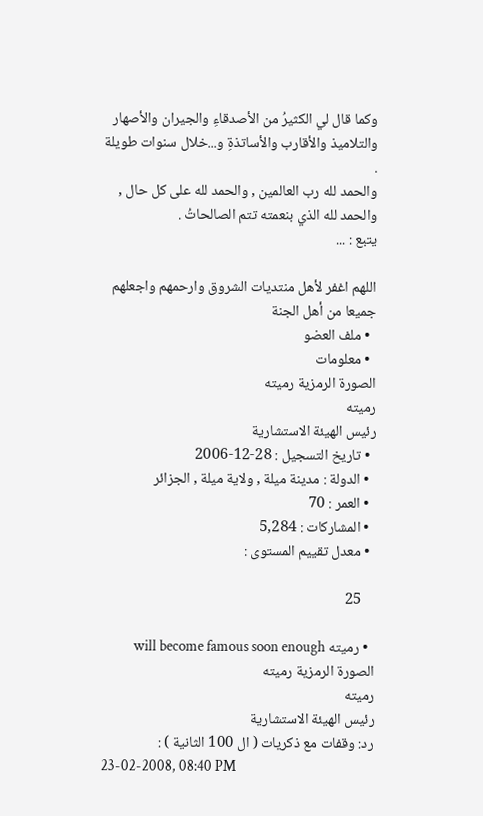وكما قال لي الكثيرُ من الأصدقاءِ والجيران والأصهار والتلاميذ والأقارب والأساتذةِ و...خلال سنوات طويلة .
والحمد لله رب العالمين , والحمد لله على كل حال , والحمد لله الذي بنعمته تتم الصالحاتُ .
يتبع : ...

اللهم اغفر لأهل منتديات الشروق وارحمهم واجعلهم جميعا من أهل الجنة
  • ملف العضو
  • معلومات
الصورة الرمزية رميته
رميته
رئيس الهيئة الاستشارية
  • تاريخ التسجيل : 28-12-2006
  • الدولة : مدينة ميلة , ولاية ميلة , الجزائر
  • العمر : 70
  • المشاركات : 5,284
  • معدل تقييم المستوى :

    25

  • رميته will become famous soon enough
الصورة الرمزية رميته
رميته
رئيس الهيئة الاستشارية
رد: وقفات مع ذكريات ( ال 100 الثانية ) :
23-02-2008, 08:40 PM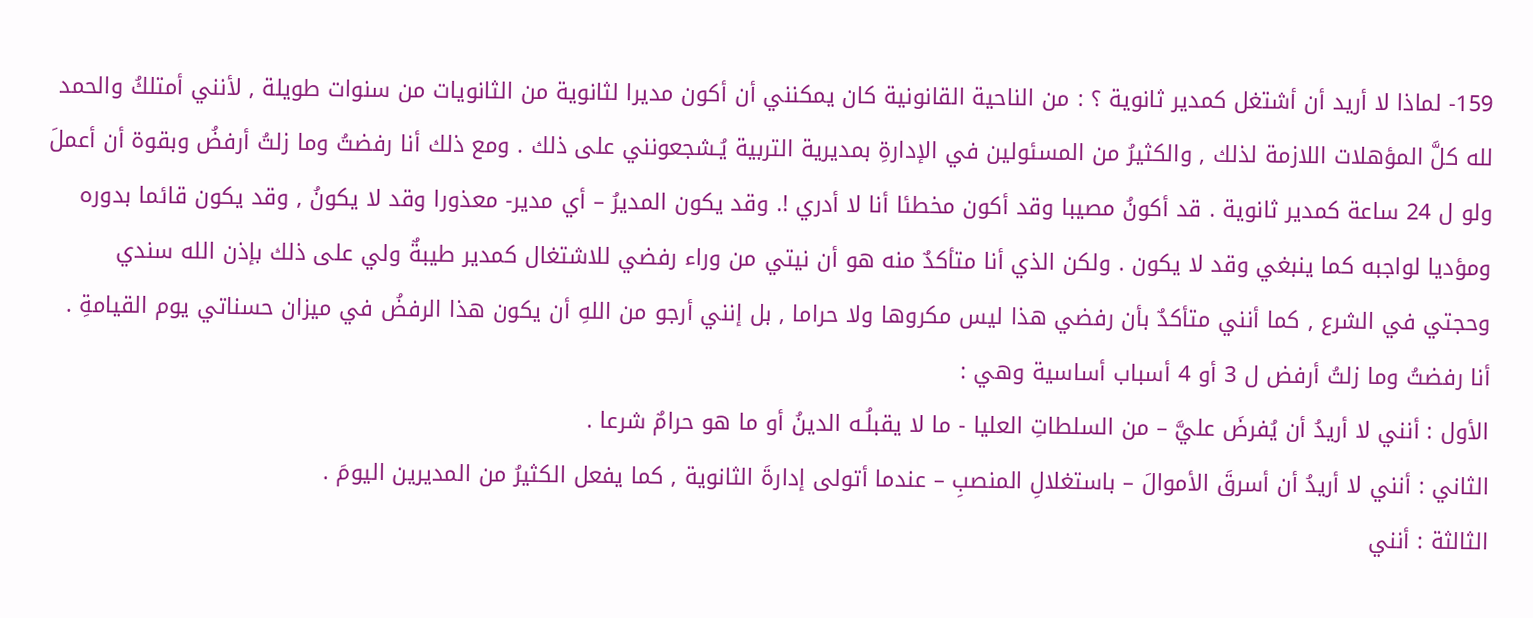159- لماذا لا أريد أن أشتغل كمدير ثانوية ؟ : من الناحية القانونية كان يمكنني أن أكون مديرا لثانوية من الثانويات من سنوات طويلة , لأنني أمتلكُ والحمد لله كلَّ المؤهلات اللازمة لذلك , والكثيرُ من المسئولين في الإدارةِ بمديرية التربية يُـشجعونني على ذلك . ومع ذلك أنا رفضتُ وما زلتُ أرفضُ وبقوة أن أعملَ ولو ل 24 ساعة كمدير ثانوية . قد أكونُ مصيبا وقد أكون مخطئا أنا لا أدري !. وقد يكون المديرُ – أي مدير- معذورا وقد لا يكونُ , وقد يكون قائما بدوره ومؤديا لواجبه كما ينبغي وقد لا يكون . ولكن الذي أنا متأكدٌ منه هو أن نيتي من وراء رفضي للاشتغال كمدير طيبةٌ ولي على ذلك بإذن الله سندي وحجتي في الشرع , كما أنني متأكدٌ بأن رفضي هذا ليس مكروها ولا حراما , بل إنني أرجو من اللهِ أن يكون هذا الرفضُ في ميزان حسناتي يوم القيامةِ .
أنا رفضتُ وما زلتُ أرفض ل 3 أو 4 أسباب أساسية وهي :
الأول : أنني لا أريدُ أن يُفرضَ عليَّ – من السلطاتِ العليا - ما لا يقبلُـه الدينُ أو ما هو حرامٌ شرعا .
الثاني : أنني لا أريدُ أن أسرقَ الأموالَ – باستغلالِ المنصبِ – عندما أتولى إدارةَ الثانوية , كما يفعل الكثيرُ من المديرين اليومَ .
الثالثة : أنني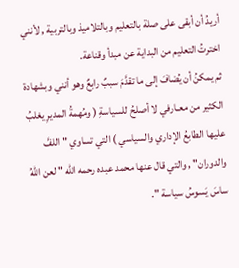أريدُ أن أبقى على صلة بالتعليم وبالتلاميذ وبالتربية , لأنني اخترتُ التعليم من البداية عن مبدأ وقناعة.
ثم يمكنُ أن يُضافَ إلى ما تقدَّمَ سببٌ رابعٌ وهو أنني وبشهادة الكثير من معـارفي لا أصلحُ للسياسةِ ( ومُهمةُ المديرِ يغلبُ عليها الطابعُ الإداري والسياسي ) التي تساوي " اللفَّ والدوران" , والتي قال عنها محمد عبده رحمه الله " لعن اللهُ ساسَ يَسوسُ سياسة ".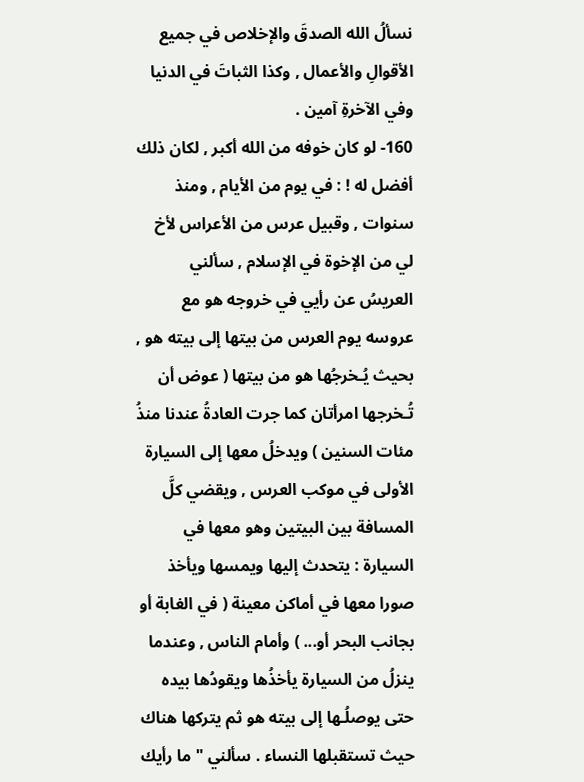نسألُ الله الصدقَ والإخلاص في جميع الأقوالِ والأعمال , وكذا الثباتَ في الدنيا وفي الآخرةِ آمين .
160- لو كان خوفه من الله أكبر , لكان ذلك أفضل له ! : في يوم من الأيام , ومنذ سنوات , وقبيل عرس من الأعراس لأخ لي من الإخوة في الإسلام , سألني العريسُ عن رأيي في خروجه هو مع عروسه يوم العرس من بيتها إلى بيته هو , بحيث يُـخرجُها هو من بيتها ( عوض أن تُـخرجها امرأتان كما جرت العادةُ عندنا منذُ مئات السنين ) ويدخلُ معها إلى السيارة الأولى في موكب العرس , ويقضي كلَّ المسافة بين البيتين وهو معها في السيارة : يتحدث إليها ويمسها ويأخذ صورا معها في أماكن معينة ( في الغابة أو بجانب البحر أو... ) وأمام الناس , وعندما ينزلُ من السيارة يأخذُها ويقودُها بيده حتى يوصلُـها إلى بيته هو ثم يتركها هناك حيث تستقبلها النساء . سألني " ما رأيك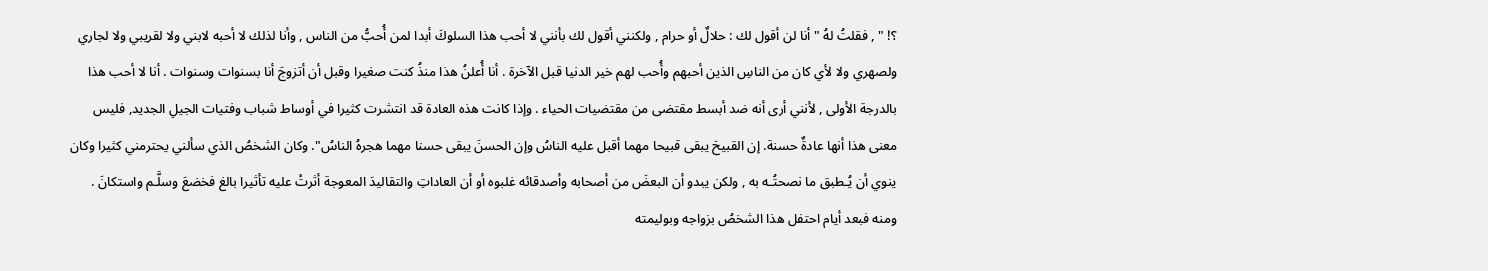؟! " , فقلتُ لهُ " أنا لن أقول لك : حلالٌ أو حرام , ولكنني أقول لك بأنني لا أحب هذا السلوكَ أبدا لمن أُحبُّ من الناس , وأنا لذلك لا أحبه لابني ولا لقريبي ولا لجاري ولصهري ولا لأي كان من الناسِ الذين أحبهم وأُحب لهم خير الدنيا قبل الآخرة . أنا أُعلنُ هذا منذُ كنت صغيرا وقبل أن أتزوجَ أنا بسنوات وسنوات . أنا لا أحب هذا بالدرجة الأولى , لأنني أرى أنه ضد أبسط مقتضى من مقتضيات الحياء . وإذا كانت هذه العادة قد انتشرت كثيرا في أوساط شباب وفتيات الجيلِ الجديد, فليس معنى هذا أنها عادةٌ حسنة. إن القبيحَ يبقى قبيحا مهما أقبل عليه الناسُ وإن الحسنَ يبقى حسنا مهما هجرهُ الناسُ". وكان الشخصُ الذي سألني يحترمني كثيرا وكان ينوي أن يُـطبق ما نصحتُـه به , ولكن يبدو أن البعضَ من أصحابه وأصدقائه غلبوه أو أن العاداتِ والتقاليدَ المعوجة أثرتْ عليه تأثيرا بالغ فخضعَ وسلَّـم واستكانَ . ومنه فبعد أيام احتفل هذا الشخصُ بزواجه وبوليمته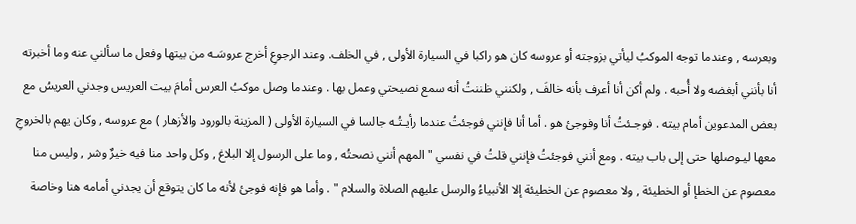وبعرسه , وعندما توجه الموكبُ ليأتي بزوجته أو عروسه كان هو راكبا في السيارة الأولى , في الخلف. وعند الرجوعِ أخرج عروسَـه من بيتها وفعل ما سألني عنه وما أخبرته أنا بأنني أبغضه ولا أُحبه . ولم أكن أنا أعرف بأنه خالفَ , ولكنني ظننتُ أنه سمع نصيحتي وعمل بها . وعندما وصل موكبُ العرس أمامَ بيت العريس وجدني العريسُ مع بعض المدعوين أمام بيته . فوجـئتُ أنا وفوجئ هو . أما أنا فإنني فوجئتُ عندما رأيـتُـه جالسا في السيارة الأولى ( المزينة بالورود والأزهار ) مع عروسه , وكان يهم بالخروجِ معها ليـوصلها حتى إلى باب بيته . ومع أنني فوجئتُ فإنني قلتُ في نفسي " المهم أنني نصحتُه , وما على الرسول إلا البلاغ , وكل واحد منا فيه خيرٌ وشر , وليس منا معصوم عن الخطإ أو الخطيئة , ولا معصوم عن الخطيئة إلا الأنبياءُ والرسل عليهم الصلاة والسلام " . وأما هو فإنه فوجئ لأنه ما كان يتوقع أن يجدني أمامه هنا وخاصة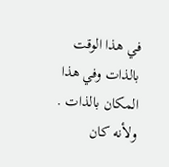في هذا الوقت بالذات وفي هذا المكان بالذات . ولأنه كان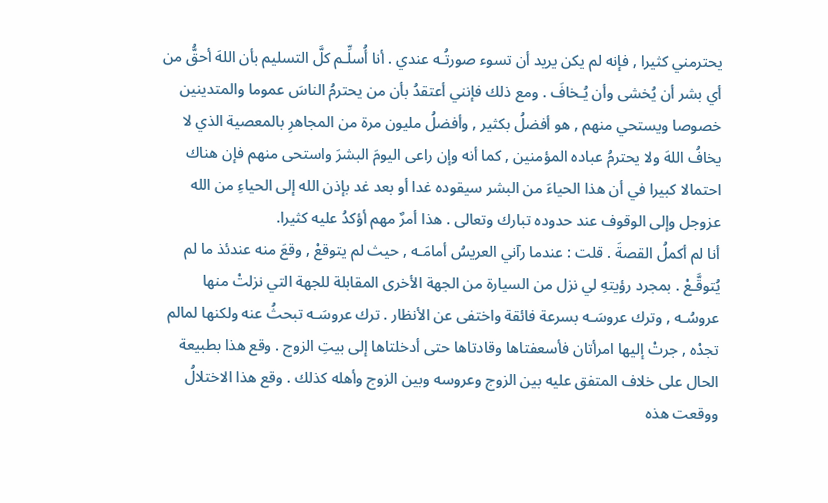يحترمني كثيرا , فإنه لم يكن يريد أن تسوء صورتُـه عندي . أنا أُسلِّـم كلَّ التسليم بأن اللهَ أحقُّ من أي بشر أن يُخشى وأن يُـخافَ . ومع ذلك فإنني أعتقدُ بأن من يحترمُ الناسَ عموما والمتدينين خصوصا ويستحي منهم , هو أفضلُ بكثير , وأفضلُ مليون مرة من المجاهرِ بالمعصية الذي لا يخافُ اللهَ ولا يحترمُ عباده المؤمنين , كما أنه وإن راعى اليومَ البشرَ واستحى منهم فإن هناك احتمالا كبيرا في أن هذا الحياءَ من البشر سيقوده غدا أو بعد غد بإذن الله إلى الحياءِ من الله عزوجل وإلى الوقوف عند حدوده تبارك وتعالى . هذا أمرٌ مهم أؤكدُ عليه كثيرا.
أنا لم أكملُ القصةَ . قلت : عندما رآني العريسُ أمامَـه , حيث لم يتوقعْ , وقعَ منه عندئذ ما لم يُتوقَّـعْ . بمجرد رؤيتهِ لي نزل من السيارة من الجهة الأخرى المقابلة للجهة التي نزلتْ منها عروسُـه , وترك عروسَـه بسرعة فائقة واختفى عن الأنظار . ترك عروسَـه تبحثُ عنه ولكنها لمالم تجدْه , جرتْ إليها امرأتان فأسعفتاها وقادتاها حتى أدخلتاها إلى بيتِ الزوج . وقع هذا بطبيعة الحال على خلاف المتفق عليه بين الزوج وعروسه وبين الزوج وأهله كذلك . وقع هذا الاختلالُ ووقعت هذه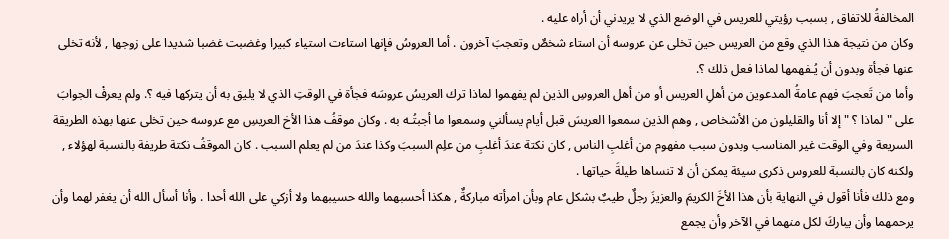المخالفةُ للاتفاق , بسبب رؤيتي للعريس في الوضع الذي لا يريدني أن أراه عليه .
وكان من نتيجة هذا الذي وقع من العريس حين تخلى عن عروسه أن استاء شخصٌ وتعجبَ آخرون . أما العروسُ فإنها استاءت استياء كبيرا وغضبت غضبا شديدا على زوجها , لأنه تخلى عنها فجأة وبدون أن يُـفهمها لماذا فعل ذلك ؟.
وأما من تَعجبَ فهم عامةُ المدعوين من أهلِ العريس أو من أهل العروسِ الذين لم يفهموا لماذا ترك العريسُ عروسَه فجأة في الوقتِ الذي لا يليق به أن يتركها فيه ؟. ولم يعرفْ الجوابَ على " لماذا ؟ " إلا أنا والقليلون من الأشخاص , وهم الذين سمعوا العريسَ قبل أيام يسألني وسمعوا ما أجبتُـه به . وكان موقفُ هذا الأخ العريسِ مع عروسه حين تخلى عنها بهذه الطريقة السريعة وفي الوقت غير المناسب وبدون سبب مفهوم من أغلبِ الناس , كان نكتة عندَ أغلبِ من علِم السببَ وكذا عندَ من لم يعلم السبب . كان الموقفُ نكتة طريفة بالنسبة لهؤلاء , ولكنه كان بالنسبة للعروس ذكرى سيئة يمكن أن لا تنساها طيلةَ حياتها .
ومع ذلك فأنا أقول في النهاية بأن هذا الأخَ الكريمَ والعزيزَ رجلٌ طيبٌ بشكل عام وبأن امرأته مباركةٌ , هكذا أحسبهما والله حسيبهما ولا أزكي على الله أحدا . وأنا أسأل الله أن يغفر لهما وأن يرحمهما وأن يباركَ لكل منهما في الآخر وأن يجمع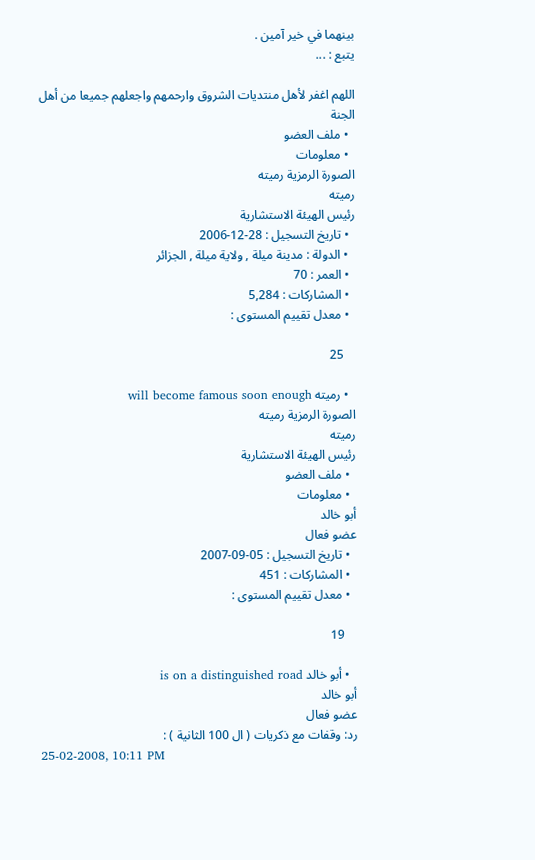بينهما في خير آمين .
يتبع : ...

اللهم اغفر لأهل منتديات الشروق وارحمهم واجعلهم جميعا من أهل الجنة
  • ملف العضو
  • معلومات
الصورة الرمزية رميته
رميته
رئيس الهيئة الاستشارية
  • تاريخ التسجيل : 28-12-2006
  • الدولة : مدينة ميلة , ولاية ميلة , الجزائر
  • العمر : 70
  • المشاركات : 5,284
  • معدل تقييم المستوى :

    25

  • رميته will become famous soon enough
الصورة الرمزية رميته
رميته
رئيس الهيئة الاستشارية
  • ملف العضو
  • معلومات
أبو خالد
عضو فعال
  • تاريخ التسجيل : 05-09-2007
  • المشاركات : 451
  • معدل تقييم المستوى :

    19

  • أبو خالد is on a distinguished road
أبو خالد
عضو فعال
رد: وقفات مع ذكريات ( ال 100 الثانية ) :
25-02-2008, 10:11 PM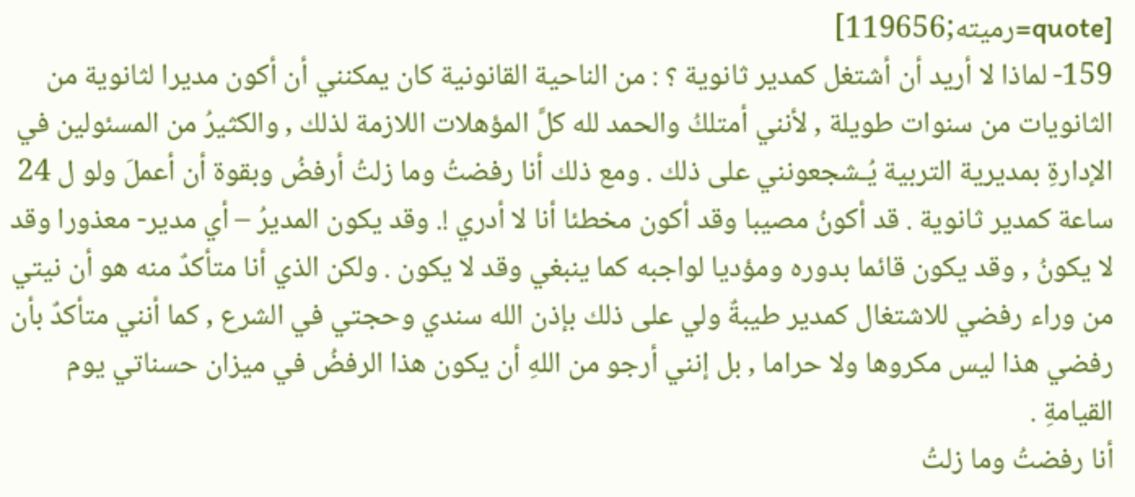[quote=رميته;119656]
159- لماذا لا أريد أن أشتغل كمدير ثانوية ؟ : من الناحية القانونية كان يمكنني أن أكون مديرا لثانوية من الثانويات من سنوات طويلة , لأنني أمتلكُ والحمد لله كلَّ المؤهلات اللازمة لذلك , والكثيرُ من المسئولين في الإدارةِ بمديرية التربية يُـشجعونني على ذلك . ومع ذلك أنا رفضتُ وما زلتُ أرفضُ وبقوة أن أعملَ ولو ل 24 ساعة كمدير ثانوية . قد أكونُ مصيبا وقد أكون مخطئا أنا لا أدري !. وقد يكون المديرُ – أي مدير- معذورا وقد لا يكونُ , وقد يكون قائما بدوره ومؤديا لواجبه كما ينبغي وقد لا يكون . ولكن الذي أنا متأكدٌ منه هو أن نيتي من وراء رفضي للاشتغال كمدير طيبةٌ ولي على ذلك بإذن الله سندي وحجتي في الشرع , كما أنني متأكدٌ بأن رفضي هذا ليس مكروها ولا حراما , بل إنني أرجو من اللهِ أن يكون هذا الرفضُ في ميزان حسناتي يوم القيامةِ .
أنا رفضتُ وما زلتُ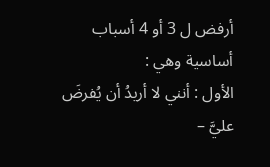أرفض ل 3 أو 4 أسباب أساسية وهي :
الأول : أنني لا أريدُ أن يُفرضَ عليَّ –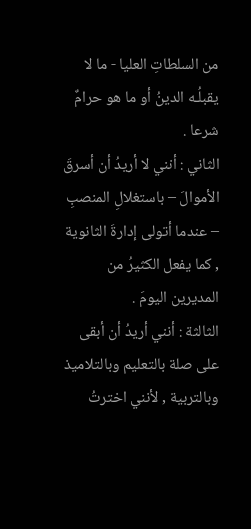من السلطاتِ العليا - ما لا يقبلُـه الدينُ أو ما هو حرامٌ شرعا .
الثاني : أنني لا أريدُ أن أسرقَ الأموالَ – باستغلالِ المنصبِ – عندما أتولى إدارةَ الثانوية , كما يفعل الكثيرُ من المديرين اليومَ .
الثالثة : أنني أريدُ أن أبقى على صلة بالتعليم وبالتلاميذ وبالتربية , لأنني اخترتُ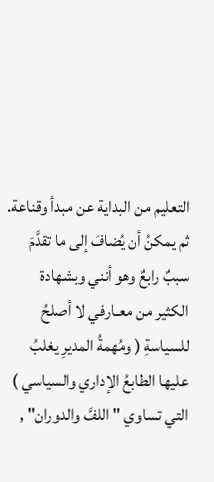التعليم من البداية عن مبدأ وقناعة.
ثم يمكنُ أن يُضافَ إلى ما تقدَّمَ سببٌ رابعٌ وهو أنني وبشهادة الكثير من معـارفي لا أصلحُ للسياسةِ ( ومُهمةُ المديرِ يغلبُ عليها الطابعُ الإداري والسياسي ) التي تساوي " اللفَّ والدوران" ,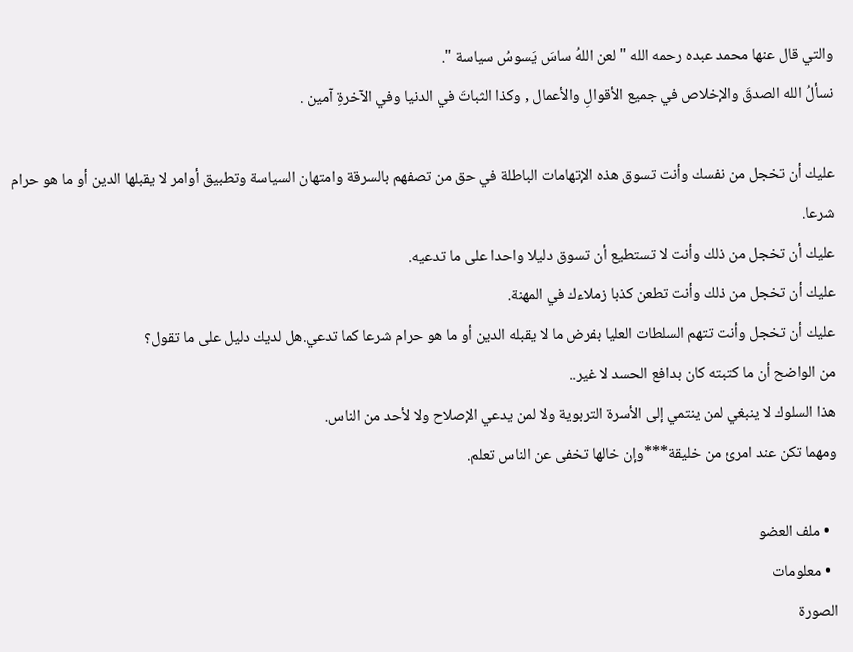والتي قال عنها محمد عبده رحمه الله " لعن اللهُ ساسَ يَسوسُ سياسة ".
نسألُ الله الصدقَ والإخلاص في جميع الأقوالِ والأعمال , وكذا الثباتَ في الدنيا وفي الآخرةِ آمين .

عليك أن تخجل من نفسك وأنت تسوق هذه الإتهامات الباطلة في حق من تصفهم بالسرقة وامتهان السياسة وتطبيق أوامر لا يقبلها الدين أو ما هو حرام شرعا.
عليك أن تخجل من ذلك وأنت لا تستطيع أن تسوق دليلا واحدا على ما تدعيه.
عليك أن تخجل من ذلك وأنت تطعن كذبا زملاءك في المهنة.
عليك أن تخجل وأنت تتهم السلطات العليا بفرض ما لا يقبله الدين أو ما هو حرام شرعا كما تدعي.هل لديك دليل على ما تقول؟
من الواضح أن ما كتبته كان بدافع الحسد لا غير..
هذا السلوك لا ينبغي لمن ينتمي إلى الأسرة التربوية ولا لمن يدعي الإصلاح ولا لأحد من الناس.
ومهما تكن عند امرئ من خليقة***وإن خالها تخفى عن الناس تعلم.

  • ملف العضو
  • معلومات
الصورة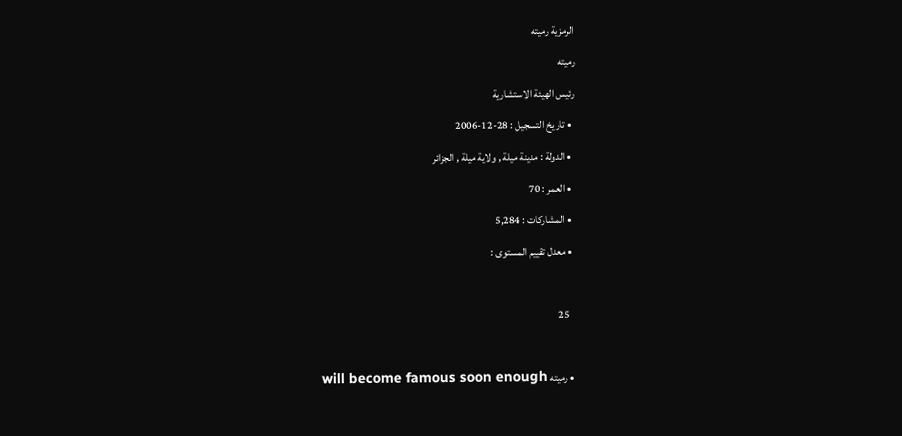الرمزية رميته
رميته
رئيس الهيئة الاستشارية
  • تاريخ التسجيل : 28-12-2006
  • الدولة : مدينة ميلة , ولاية ميلة , الجزائر
  • العمر : 70
  • المشاركات : 5,284
  • معدل تقييم المستوى :

    25

  • رميته will become famous soon enough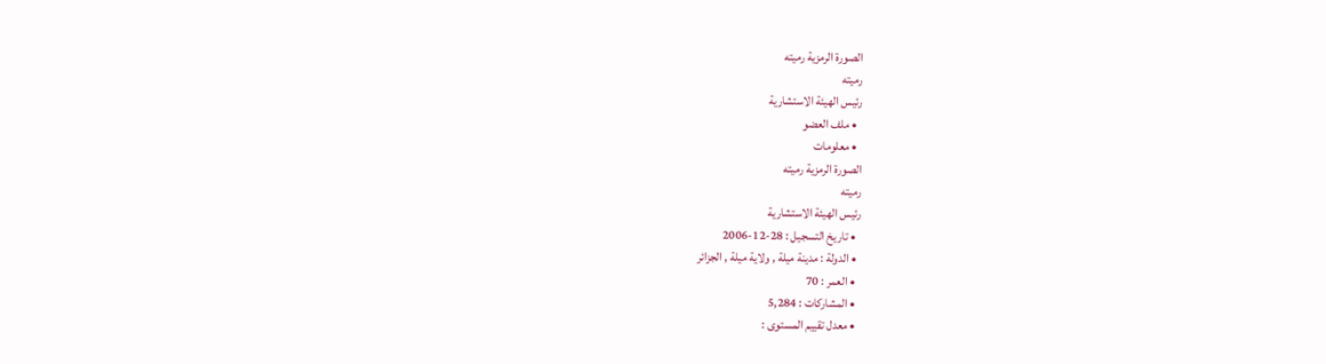الصورة الرمزية رميته
رميته
رئيس الهيئة الاستشارية
  • ملف العضو
  • معلومات
الصورة الرمزية رميته
رميته
رئيس الهيئة الاستشارية
  • تاريخ التسجيل : 28-12-2006
  • الدولة : مدينة ميلة , ولاية ميلة , الجزائر
  • العمر : 70
  • المشاركات : 5,284
  • معدل تقييم المستوى :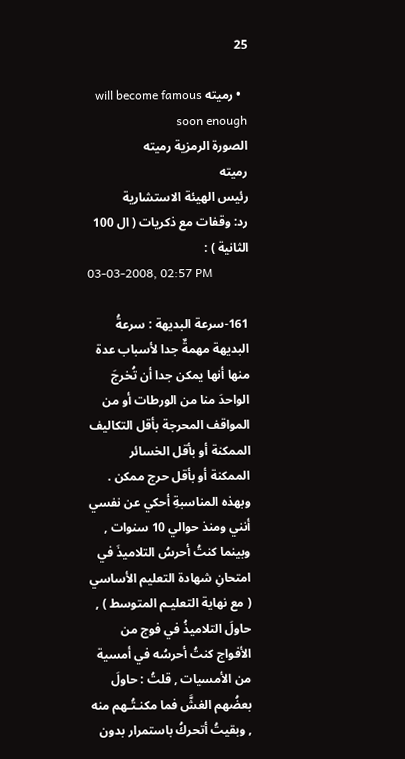25

  • رميته will become famous soon enough
الصورة الرمزية رميته
رميته
رئيس الهيئة الاستشارية
رد: وقفات مع ذكريات ( ال 100 الثانية ) :
03-03-2008, 02:57 PM

161-سرعة البديهة : سرعةُ البديهة مهمةٌ جدا لأسباب عدة منها أنها يمكن جدا أن تُخرجَ الواحدَ منا من الورطات أو من المواقف المحرجة بأقل التكاليف الممكنة أو بأقل الخسائر الممكنة أو بأقل حرج ممكن . وبهذه المناسبةِ أحكي عن نفسي أنني ومنذ حوالي 10 سنوات , وبينما كنتُ أحرسُ التلاميذَ في امتحانِ شهادة التعليم الأساسي ( مع نهاية التعليـم المتوسط ) , حاولَ التلاميذُ في فوج من الأفواج كنتُ أحرسُه في أمسية من الأمسيات , قلتُ : حاولَ بعضُهم الغشَّ فما مكنـتُـهم منه , وبقيتُ أتحركُ باستمرار بدون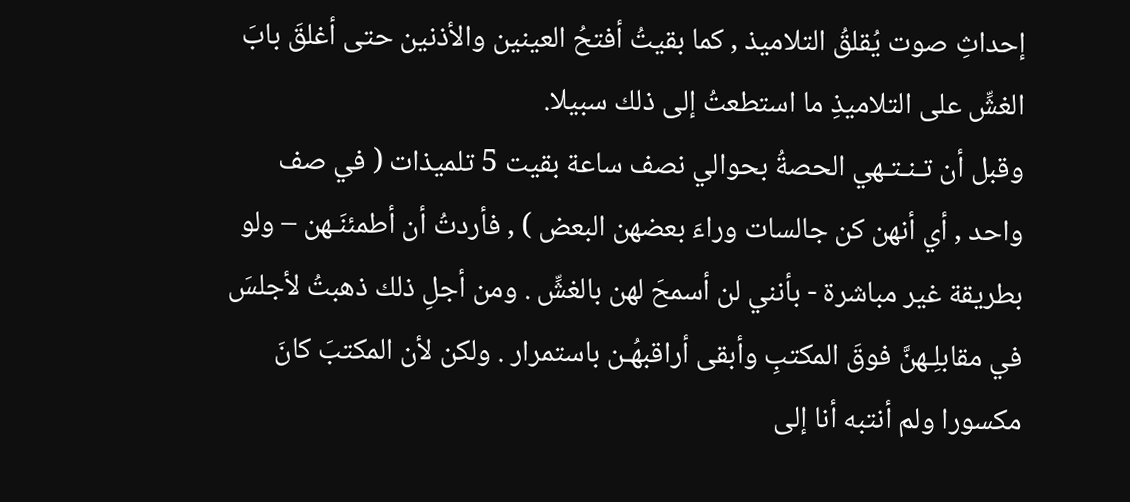إحداثِ صوت يُقلقُ التلاميذ , كما بقيتُ أفتحُ العينين والأذنين حتى أغلقَ بابَ الغشِّ على التلاميذِ ما استطعتُ إلى ذلك سبيلا.
وقبل أن تـنـتـهي الحصةُ بحوالي نصف ساعة بقيت 5 تلميذات ( في صف واحد , أي أنهن كن جالسات وراءَ بعضهن البعض ) , فأردتُ أن أطمئنَـهن – ولو بطريقة غير مباشرة - بأنني لن أسمحَ لهن بالغشِّ . ومن أجلِ ذلك ذهبتُ لأجلسَ في مقابلِـهنَّ فوقَ المكتبِ وأبقى أراقبهُـن باستمرار . ولكن لأن المكتبَ كانَ مكسورا ولم أنتبه أنا إلى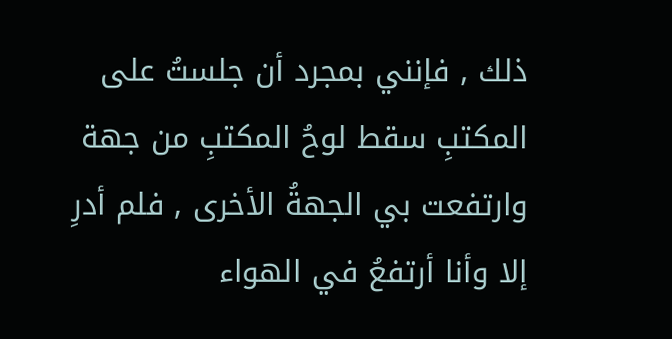ذلك , فإنني بمجرد أن جلستُ على المكتبِ سقط لوحُ المكتبِ من جهة وارتفعت بي الجهةُ الأخرى , فلم أدرِ إلا وأنا أرتفعُ في الهواء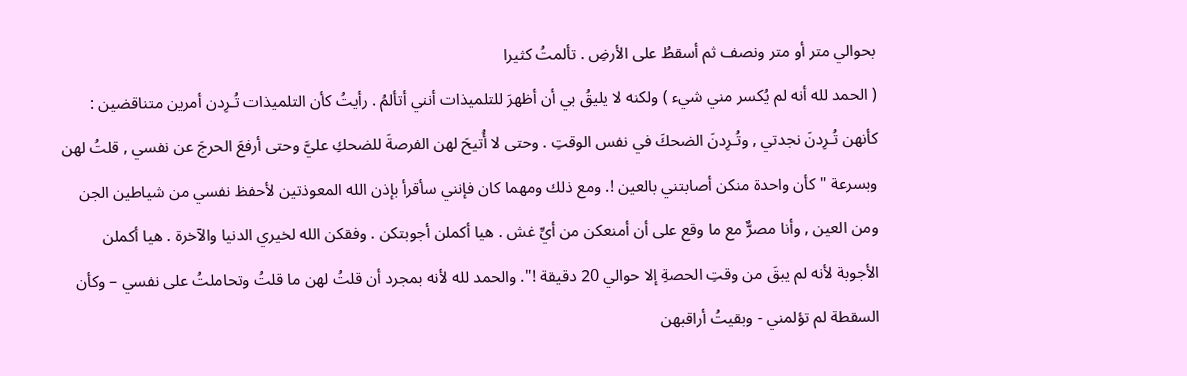بحوالي متر أو متر ونصف ثم أسقطُ على الأرضِ . تألمتُ كثيرا
( الحمد لله أنه لم يُكسر مني شيء ) ولكنه لا يليقُ بي أن أظهرَ للتلميذات أنني أتألمُ . رأيتُ كأن التلميذات تُـرِدن أمرين متناقضين : كأنهن تُـرِدنَ نجدتي , وتُـرِدنَ الضحكَ في نفس الوقتِ . وحتى لا أُتيحَ لهن الفرصةَ للضحكِ عليَّ وحتى أرفعَ الحرجَ عن نفسي , قلتُ لهن وبسرعة " كأن واحدة منكن أصابتني بالعين !. ومع ذلك ومهما كان فإنني سأقرأ بإذن الله المعوذتين لأحفظ نفسي من شياطين الجن ومن العين , وأنا مصرٌّ مع ما وقع على أن أمنعكن من أيِّ غش . هيا أكملن أجوبتكن . وفقكن الله لخيري الدنيا والآخرة . هيا أكملن الأجوبة لأنه لم يبقَ من وقتِ الحصةِ إلا حوالي 20 دقيقة !". والحمد لله لأنه بمجرد أن قلتُ لهن ما قلتُ وتحاملتُ على نفسي – وكأن السقطة لم تؤلمني - وبقيتُ أراقبهن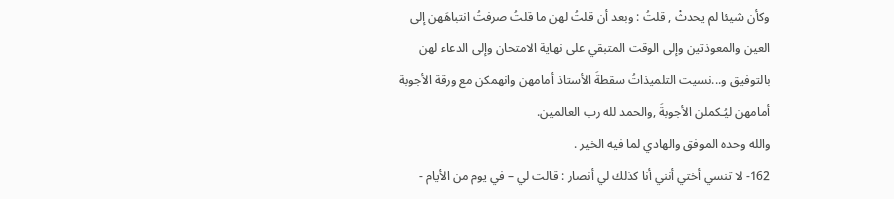وكأن شيئا لم يحدثْ , قلتُ : وبعد أن قلتُ لهن ما قلتُ صرفتُ انتباهَهن إلى العين والمعوذتين وإلى الوقت المتبقي على نهاية الامتحان وإلى الدعاء لهن بالتوفيق و...نسيت التلميذاتُ سقطةَ الأستاذ أمامهن وانهمكن مع ورقة الأجوبة أمامهن ليُـكملن الأجوبةَ ,والحمد لله رب العالمين.
والله وحده الموفق والهادي لما فيه الخير .
162- لا تنسي أختي أنني أنا كذلك لي أنصار : قالت لي – في يوم من الأيام -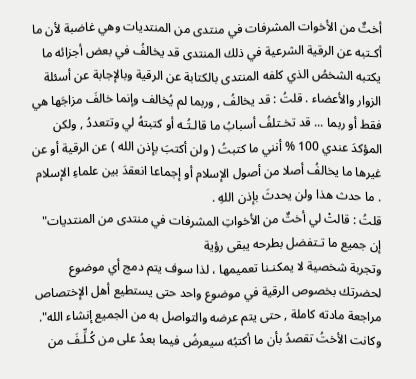أختٌ من الأخوات المشرفات في منتدى من المنتديات وهي غاضبة لأن ما أكـتبه عن الرقية الشرعية في ذلك المنتدى قد يخالفُ في بعض أجزائه ما يكتبه الشخصُ الذي كلفه المنتدى بالكتابة عن الرقية وبالإجابة عن أسئلة الزوار والأعضاء . قلتُ : قد يخالفُ , وربما لم يُخالف وإنما خالفَ مزاجَها هي فقط أو ربما ... قد تخـتلفُ أسبابُ ما قالـتُـه أو كتبتهُ لي وتتعددُ , ولكن المؤكدَ عندي 100 % أنني ما كتبتُ ( ولن أكتبَ بإذن الله ) عن الرقية أو عن غيرها ما يخالفُ أصلا من أصول الإسلام أو إجماعا انعقدَ بين علماءِ الإسلام . ما حدث هذا ولن يحدثَ بإذن اللهِ .
قلتُ : قالتْ لي أختٌ من الأخواتِ المشرفات في منتدى من المنتديات" إن جميع ما تـتفضل بطرحه يبقى رؤية
وتجربة شخصية لا يمكنـنا تعميمها ، لذا سوف يتم دمج أي موضوع لحضرتك بخصوص الرقية في موضوع واحد حتى يستطيع أهل الإختصاص مراجعة مادته كاملة , حتى يتم عرضه والتواصل به من الجميع إنشاء الله". وكانت الأختُ تقصدُ بأن ما أكتبُه سيعرضُ فيما بعدُ على من كُـلِّـفَ من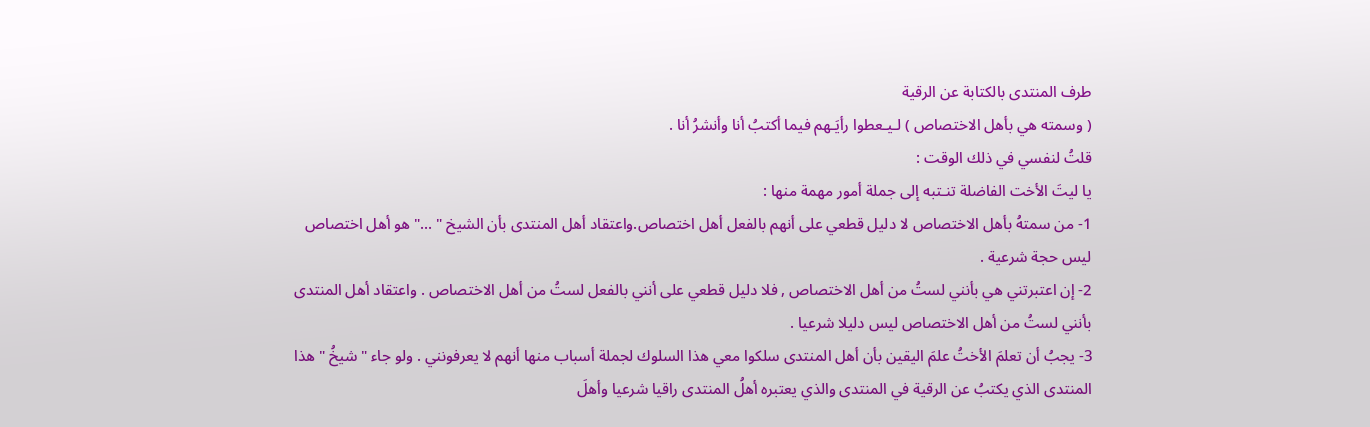طرف المنتدى بالكتابة عن الرقية
( وسمته هي بأهل الاختصاص ) لـيـعطوا رأيَـهم فيما أكتبُ أنا وأنشرُ أنا .
قلتُ لنفسي في ذلك الوقت :
يا ليتَ الأخت الفاضلة تنـتبه إلى جملة أمور مهمة منها :
1- من سمتهُ بأهل الاختصاص لا دليل قطعي على أنهم بالفعل أهل اختصاص.واعتقاد أهل المنتدى بأن الشيخ " ..." هو أهل اختصاص ليس حجة شرعية .
2- إن اعتبرتني هي بأنني لستُ من أهل الاختصاص , فلا دليل قطعي على أنني بالفعل لستُ من أهل الاختصاص . واعتقاد أهل المنتدى بأنني لستُ من أهل الاختصاص ليس دليلا شرعيا .
3- يجبُ أن تعلمَ الأختُ علمَ اليقين بأن أهل المنتدى سلكوا معي هذا السلوك لجملة أسباب منها أنهم لا يعرفونني . ولو جاء " شيخُ " هذا المنتدى الذي يكتبُ عن الرقية في المنتدى والذي يعتبره أهلُ المنتدى راقيا شرعيا وأهلَ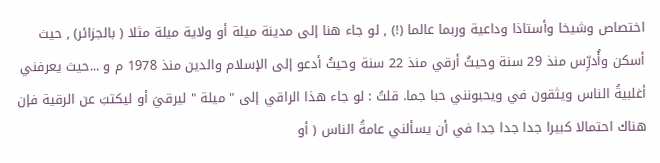اختصاص وشيخا وأستاذا وداعية وربما عالما (!) , لو جاء هنا إلى مدينة ميلة أو ولاية ميلة مثلا ( بالجزائر) , حيث أسكن وأُدرِّس منذ 29 سنة وحيثُ أرقي منذ 22 سنة وحيثُ أدعو إلى الإسلام والدين منذ 1978 م و ...حيث يعرفني أغلبيةُ الناس ويثقون في ويحبونني حبا جما. قلتُ : لو جاء هذا الراقي إلى " ميلة " ليرقيَ أو ليكتبَ عن الرقية فإن هناك احتمالا كبيرا جدا جدا جدا في أن يسألني عامةُ الناس ( أو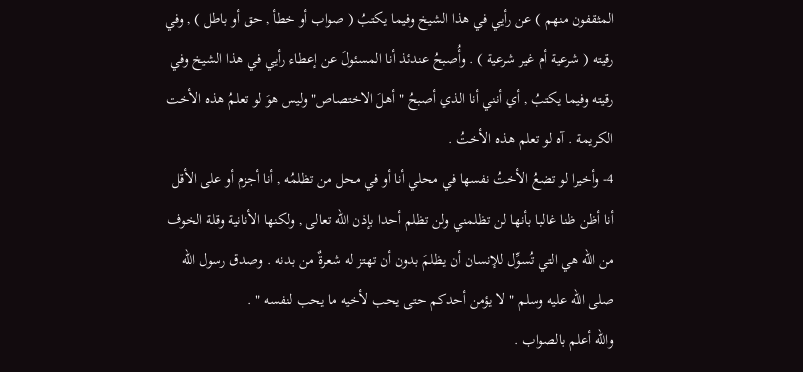المثقفون منهم ) عن رأيي في هذا الشيخ وفيما يكتبُ ( صواب أو خطأ , حق أو باطل ) , وفي رقيته ( شرعية أم غير شرعية ) . وأُصبحُ عندئذ أنا المسئولَ عن إعطاء رأيي في هذا الشيخ وفي رقيته وفيما يكتبُ , أي أنني أنا الذي أصبحُ " أهلَ الاختصاص" وليس هوَ لو تعلمُ هذه الأخت الكريمة . آه لو تعلم هذه الأختُ .
4- وأخيرا لو تضعُ الأختُ نفسها في محلي أنا أو في محل من تظلمُه , أنا أجزم أو على الأقل أنا أظن ظنا غالبا بأنها لن تظلمني ولن تظلم أحدا بإذن الله تعالى , ولكنها الأنانية وقلة الخوف من الله هي التي تُسوِّل للإنسان أن يظلمَ بدون أن تهتز له شعرةٌ من بدنه . وصدق رسول الله صلى الله عليه وسلم " لا يؤمن أحدكم حتى يحب لأخيه ما يحب لنفسه " .
والله أعلم بالصواب .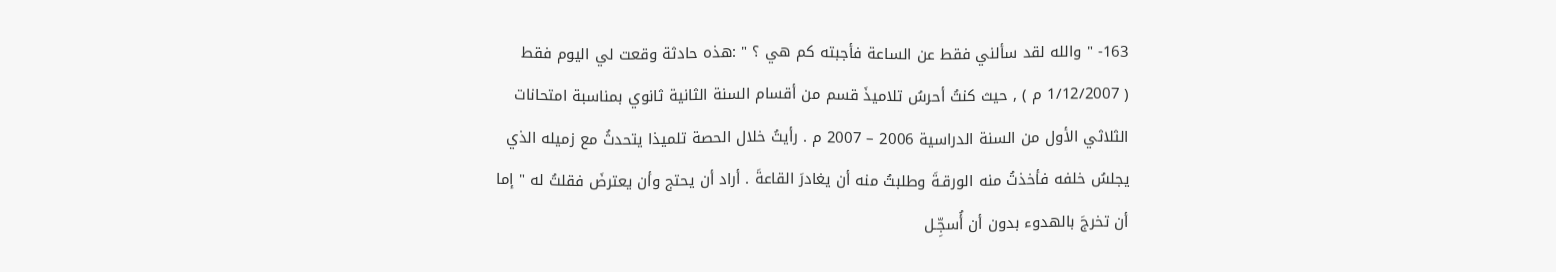163- " والله لقد سألني فقط عن الساعة فأجبته كم هي ؟ " :هذه حادثة وقعت لي اليوم فقط
( 1/12/2007 م ) , حيث كنتُ أحرسُ تلاميذَ قسم من أقسام السنة الثانية ثانوي بمناسبة امتحانات الثلاثي الأول من السنة الدراسية 2006 – 2007 م . رأيتُ خلال الحصة تلميذا يتحدثُ مع زميله الذي يجلسُ خلفه فأخذتُ منه الورقـةَ وطلبتُ منه أن يغادرَ القاعةَ . أراد أن يحتج وأن يعترضَ فقلتُ له " إما أن تخرجَ بالهدوء بدون أن أُسجِّـل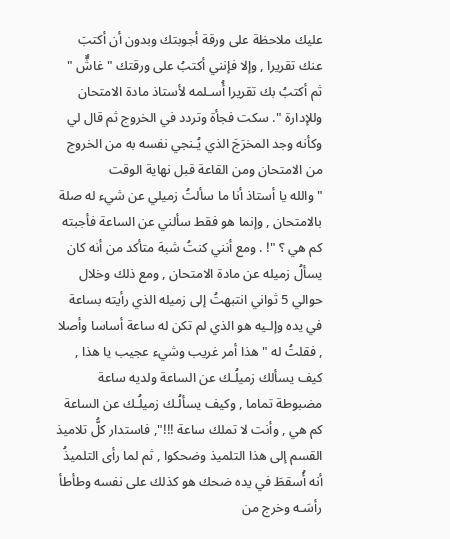عليك ملاحظة على ورقة أجوبتك وبدون أن أكتبَ عنك تقريرا , وإلا فإنني أكتبُ على ورقتك " غاشٌّ " ثم أكتبُ بك تقريرا أُسـلمه لأستاذ مادة الامتحان وللإدارة ". سكت فجأة وتردد في الخروج ثم قال لي وكأنه وجد المخرَجَ الذي يُـنجي نفسه به من الخروج من الامتحان ومن القاعة قبل نهاية الوقت
" والله يا أستاذ أنا ما سألتُ زميلي عن شيء له صلة بالامتحان , وإنما هو فقط سألني عن الساعة فأجبته كم هي ؟ "! . ومع أنني كنتُ شبهَ متأكد من أنه كان يسألُ زميله عن مادة الامتحان , ومع ذلك وخلال حوالي 5 ثواني انتبهتُ إلى زميله الذي رأيته بساعة في يده وإلـيه هو الذي لم تكن له ساعة أساسا وأصلا , فقلتُ له " هذا أمر غريب وشيء عجيب يا هذا , كيف يسألك زميلُـك عن الساعة ولديه ساعة مضبوطة تماما , وكيف يسألُـك زميلُـك عن الساعة كم هي , وأنت لا تملك ساعة !!!", فاستدار كلُّ تلاميذ القسم إلى هذا التلميذ وضحكوا , ثم لما رأى التلميذُ أنه أُسقطَ في يده ضحك هو كذلك على نفسه وطأطأ رأسَـه وخرج من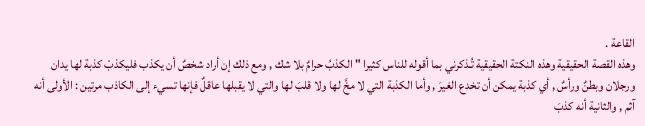القاعة .
وهذه القصة الحقيقية وهذه النكتة الحقيقية تُـذكرني بما أقوله للناس كثيرا " الكذبُ حرامٌ بلا شك , ومع ذلك إن أراد شخصٌ أن يكذب فليكذبْ كذبة لها يدان ورجلان وبطنٌ ورأسٌ , أي كذبة يمكن أن تخدع الغيرَ , وأما الكذبة التي لا مخَّ لها ولا قلبَ لها والتي لا يقبلها عاقلٌ فإنها تسيء إلى الكاذب مرتين : الأولى أنه آثم , والثانية أنه كذبَ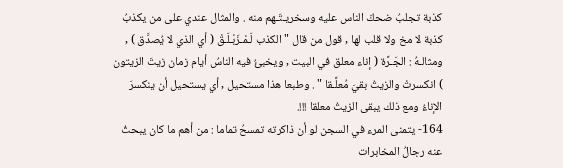كذبة تجلبُ ضحكَ الناس عليه وسخريـتَـهم منه . والمثال عندي على من يكذبُ كذبة لا مخ ولا قلب لها , قول من قال " الكذب لَـمْـزَبْـلَـقْ ( أي الذي لا يُصدَّق ) , ومثالـهُ : الجَـرَّة ( إناء معلق في البيت , ويخبئُ فيه الناسُ أيام زمان زيتَ الزيتون ) انكسرتْ والزيتُ بقيَ مُعلَّـقا " . وطبعا هذا مستحيل , أي يستحيل أن ينكسرَ الإناءُ ومع ذلك يبقى الزيتُ معلقا !!!.
164- يتمنى المرء في السجن لو أن ذاكرته تمسحُ تماما : من أهم ما كان يبحثُ عنه رجالُ المخابرات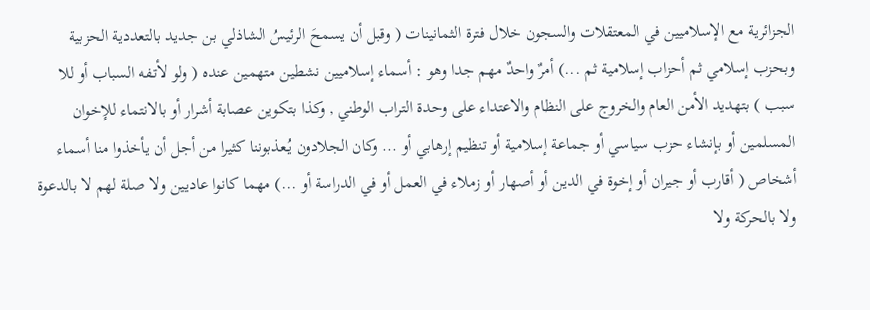الجزائرية مع الإسلاميين في المعتقلات والسجون خلال فترة الثمانينات ( وقبل أن يسمحَ الرئيسُ الشاذلي بن جديد بالتعددية الحزبية وبحزب إسلامي ثم أحزاب إسلامية ثم ...) أمرٌ واحدٌ مهم جدا وهو : أسماء إسلاميين نشطين متهمين عنده ( ولو لأتـفه السباب أو للا سبب ) بتهديد الأمن العام والخروج على النظام والاعتداء على وحدة التراب الوطني , وكذا بتكوين عصابة أشرار أو بالانتماء للإخوان المسلمين أو بإنشاء حزب سياسي أو جماعة إسلامية أو تنظيم إرهابي أو ... وكان الجلادون يُـعذبوننا كثيرا من أجل أن يأخذوا منا أسماء أشخاص ( أقارب أو جيران أو إخوة في الدين أو أصهار أو زملاء في العمل أو في الدراسة أو ...) مهما كانوا عاديين ولا صلة لهم لا بالدعوة ولا بالحركة ولا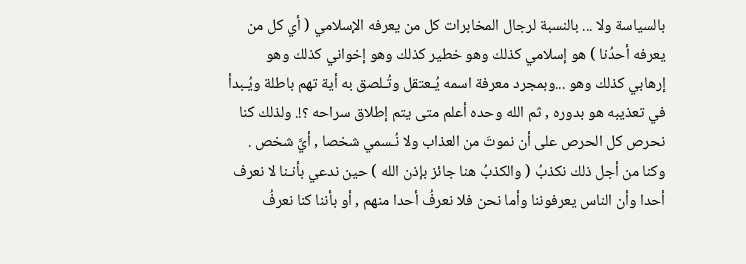بالسياسة ولا ... بالنسبة لرجال المخابرات كل من يعرفه الإسلامي ( أي كل من يعرفه أحدُنا ) هو إسلامي كذلك وهو خطير كذلك وهو إخواني كذلك وهو إرهابي كذلك وهو ...وبمجرد معرفة اسمه يُـعتقل وتُـلصق به أية تهم باطلة ويُـبدأ في تعذيبه هو بدوره , ثم الله وحده أعلم متى يتم إطلاق سراحه ؟!. ولذلك كنا نحرص كل الحرص على أن نموتَ من العذاب ولا نُـسمي شخصا , أيَّ شخص . وكنا من أجل ذلك نكذبُ ( والكذبُ هنا جائز بإذن الله ) حين ندعي بأنـنا لا نعرف أحدا وأن الناس يعرفوننا وأما نحن فلا نعرفُ أحدا منهم , أو بأننا كنا نعرفُ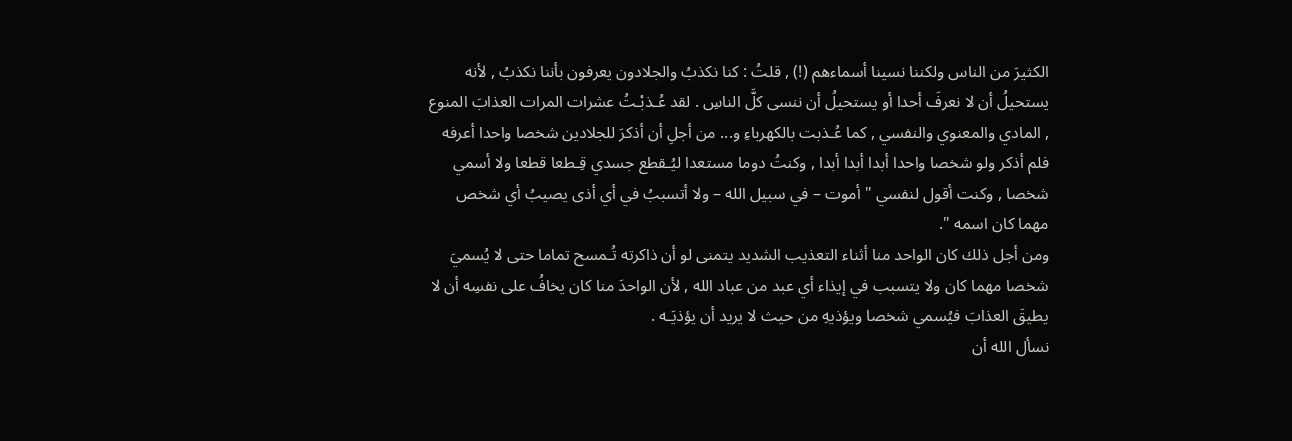الكثيرَ من الناس ولكننا نسينا أسماءهم (!) , قلتُ : كنا نكذبُ والجلادون يعرفون بأننا نكذبُ , لأنه يستحيلُ أن لا نعرفَ أحدا أو يستحيلُ أن ننسى كلَّ الناسِ . لقد عُـذبْـتُ عشرات المرات العذابَ المنوع , المادي والمعنوي والنفسي , كما عُـذبت بالكهرباءِ و... من أجلِ أن أذكرَ للجلادين شخصا واحدا أعرفه فلم أذكر ولو شخصا واحدا أبدا أبدا أبدا , وكنتُ دوما مستعدا ليُـقطع جسدي قِـطعا قطعا ولا أسمي شخصا , وكنت أقول لنفسي " أموت – في سبيل الله – ولا أتسببُ في أي أذى يصيبُ أي شخص مهما كان اسمه ".
ومن أجل ذلك كان الواحد منا أثناء التعذيب الشديد يتمنى لو أن ذاكرته تُـمسح تماما حتى لا يُسميَ شخصا مهما كان ولا يتسبب في إيذاء أي عبد من عباد الله , لأن الواحدَ منا كان يخافُ على نفسِه أن لا يطيقَ العذابَ فيُسمي شخصا ويؤذيهِ من حيث لا يريد أن يؤذيَـه .
نسأل الله أن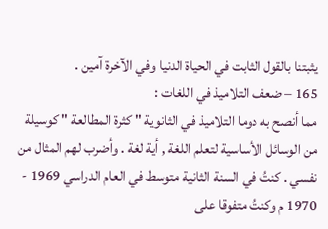يثبتنا بالقول الثابت في الحياة الدنيا وفي الآخرة آمين .
165 – ضعف التلاميذ في اللغات :
مما أنصح به دوما التلاميذ في الثانوية " كثرة المطالعة " كوسيلة من الوسائل الأساسية لتعلم اللغة , أية لغة . وأضرب لهم المثال من نفسي . كنتُ في السنة الثانية متوسط في العام الدراسي 1969 - 1970 م وكنتُ متفوقا على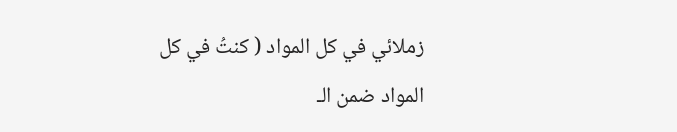زملائي في كل المواد ( كنتُ في كل المواد ضمن الـ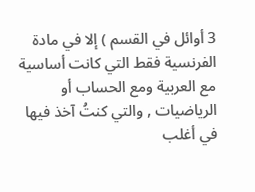3 أوائل في القسم ) إلا في مادة الفرنسية فقط التي كانت أساسية مع العربية ومع الحساب أو الرياضيات , والتي كنتُ آخذ فيها في أغلب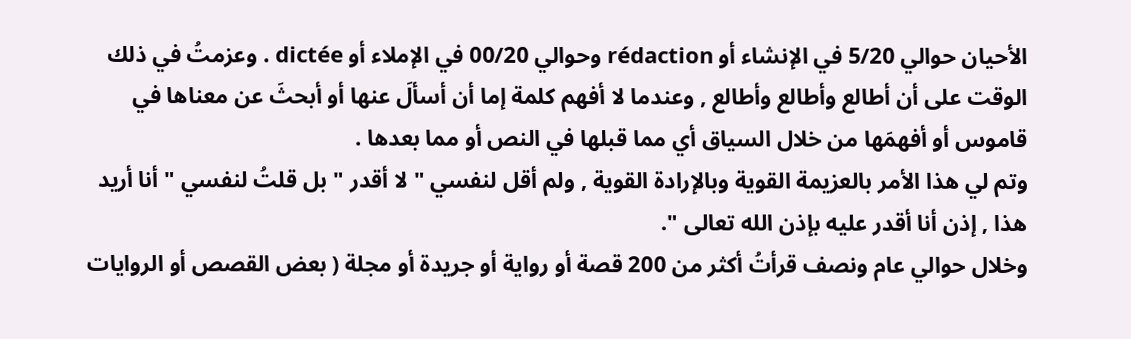الأحيان حوالي 5/20 في الإنشاء أو rédaction وحوالي 00/20 في الإملاء أو dictée . وعزمتُ في ذلك الوقت على أن أطالع وأطالع وأطالع , وعندما لا أفهم كلمة إما أن أسألَ عنها أو أبحثَ عن معناها في قاموس أو أفهمَها من خلال السياق أي مما قبلها في النص أو مما بعدها .
وتم لي هذا الأمر بالعزيمة القوية وبالإرادة القوية , ولم أقل لنفسي " لا أقدر " بل قلتُ لنفسي " أنا أريد هذا , إذن أنا أقدر عليه بإذن الله تعالى ".
وخلال حوالي عام ونصف قرأتُ أكثر من 200 قصة أو رواية أو جريدة أو مجلة ( بعض القصص أو الروايات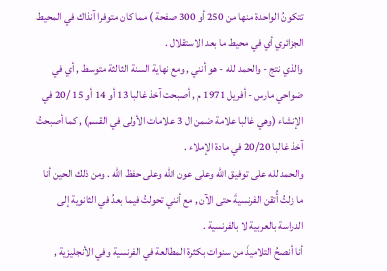تتكونُ الواحدة منها من 250 أو 300 صفحة ) مما كان متوفرا آنذاك في المحيط الجزائري أي في محيط ما بعد الاستقلال .
والذي نتج - والحمد لله - هو أنني , ومع نهاية السنة الثالثة متوسط , أي في ضواحي مارس - أفريل 1971 م , أصبحت آخذ غالبا 13 أو 14 أو 15 /20 في الإنشاء (وهي غالبا علامة ضمن ال 3 علامات الأولى في القسم) , كما أصبحتُ آخذ غالبا 20/20 في مادة الإملاء .
والحمد لله على توفيق الله وعلى عون الله وعلى حفظ الله . ومن ذلك الحين أنا ما زلتُ أُتقن الفرنسيةَ حتى الآن , مع أنني تحولتُ فيما بعدُ في الثانوية إلى الدراسة بالعربية لا بالفرنسية .
أنا أنصحُ التلاميذَ من سنوات بكثرة المطالعة في الفرنسية وفي الأنجليزية ,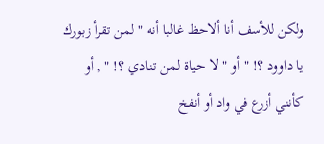ولكن للأسف أنا ألاحظ غالبا أنه " لمن تقرأ زبورك يا داوود ؟! " أو " لا حياة لمن تنادي ؟! " , أو كأنني أزرع في واد أو أنفخ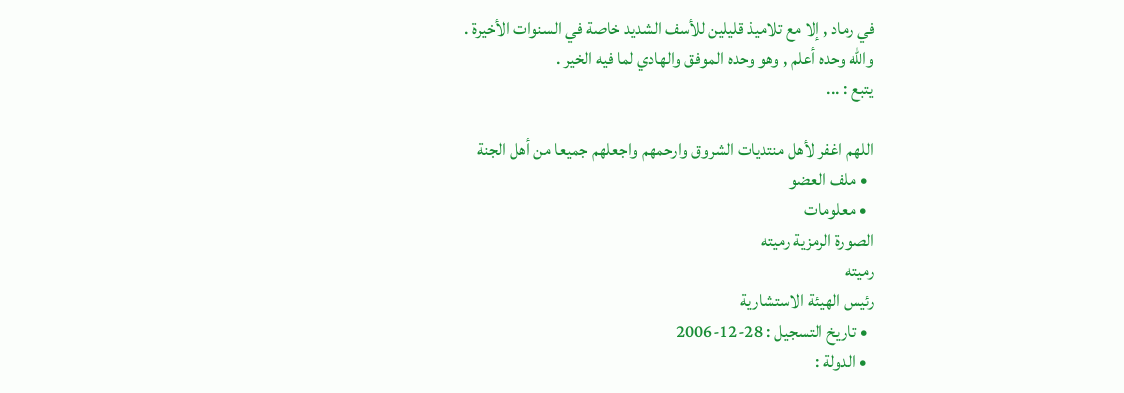في رماد , إلا مع تلاميذ قليلين للأسف الشديد خاصة في السنوات الأخيرة .
والله وحده أعلم , وهو وحده الموفق والهادي لما فيه الخير .
يتبع : ...

اللهم اغفر لأهل منتديات الشروق وارحمهم واجعلهم جميعا من أهل الجنة
  • ملف العضو
  • معلومات
الصورة الرمزية رميته
رميته
رئيس الهيئة الاستشارية
  • تاريخ التسجيل : 28-12-2006
  • الدولة :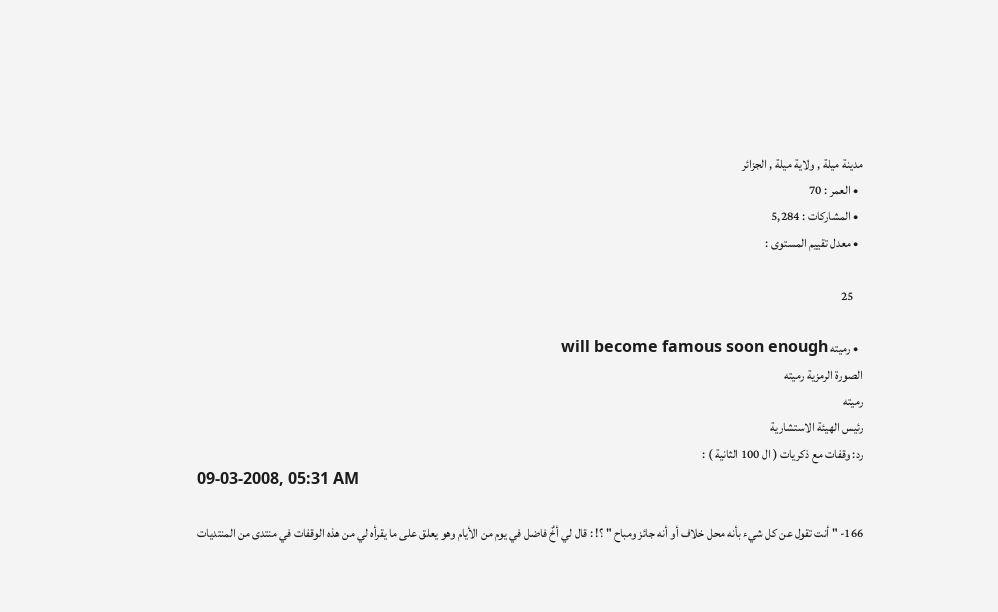مدينة ميلة , ولاية ميلة , الجزائر
  • العمر : 70
  • المشاركات : 5,284
  • معدل تقييم المستوى :

    25

  • رميته will become famous soon enough
الصورة الرمزية رميته
رميته
رئيس الهيئة الاستشارية
رد: وقفات مع ذكريات ( ال 100 الثانية ) :
09-03-2008, 05:31 AM

166- " أنت تقول عن كل شيء بأنه محل خلاف أو أنه جائز ومباح " ؟! : قال لي أخٌ فاضل في يوم من الأيام وهو يعلق على ما يقرأه لي من هذه الوقفات في منتدى من المنتديات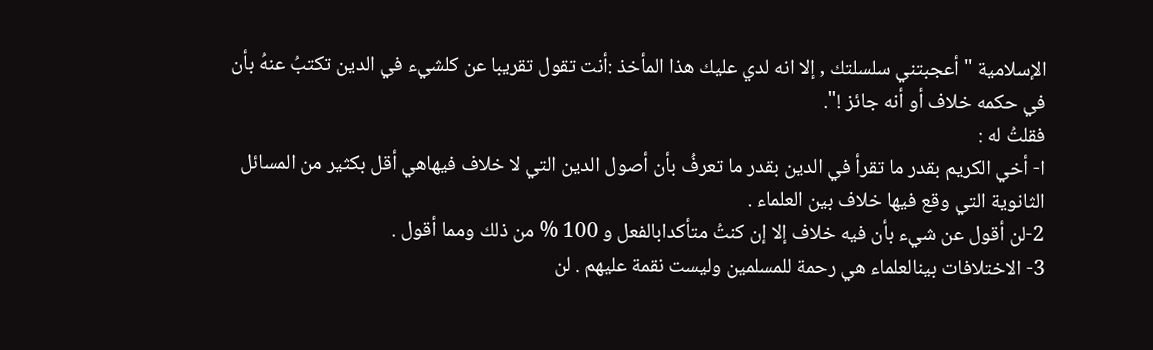الإسلامية " أعجبتني سلسلتك , إلا انه لدي عليك هذا المأخذ :أنت تقول تقريبا عن كلشيء في الدين تكتبُ عنهُ بأن في حكمه خلاف أو أنه جائز !".
فقلتُ له :
ا- أخي الكريم بقدر ما تقرأ في الدين بقدر ما تعرفُ بأن أصول الدين التي لا خلاف فيهاهي أقل بكثير من المسائل الثانوية التي وقع فيها خلاف بين العلماء .
2-لن أقول عن شيء بأن فيه خلاف إلا إن كنتُ متأكدابالفعل و 100 % من ذلك ومما أقول .
3- الاختلافات بينالعلماء هي رحمة للمسلمين وليست نقمة عليهم . لن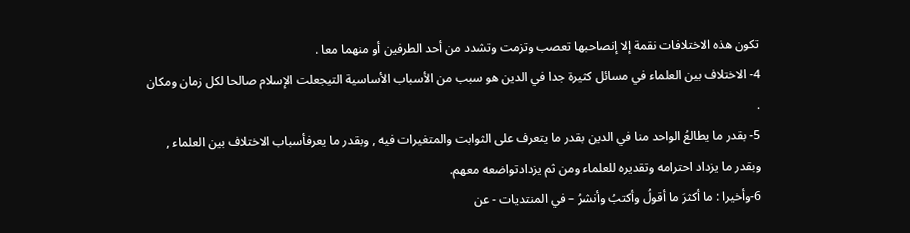تكون هذه الاختلافات نقمة إلا إنصاحبها تعصب وتزمت وتشدد من أحد الطرفين أو منهما معا .
4- الاختلاف بين العلماء في مسائل كثيرة جدا في الدين هو سبب من الأسباب الأساسية التيجعلت الإسلام صالحا لكل زمان ومكان .
5- بقدر ما يطالعُ الواحد منا في الدين بقدر ما يتعرف على الثوابت والمتغيرات فيه , وبقدر ما يعرفأسباب الاختلاف بين العلماء , وبقدر ما يزداد احترامه وتقديره للعلماء ومن ثم يزدادتواضعه معهم.
6-وأخيرا : ما أكثرَ ما أقولُ وأكتبُ وأنشرُ – في المنتديات - عن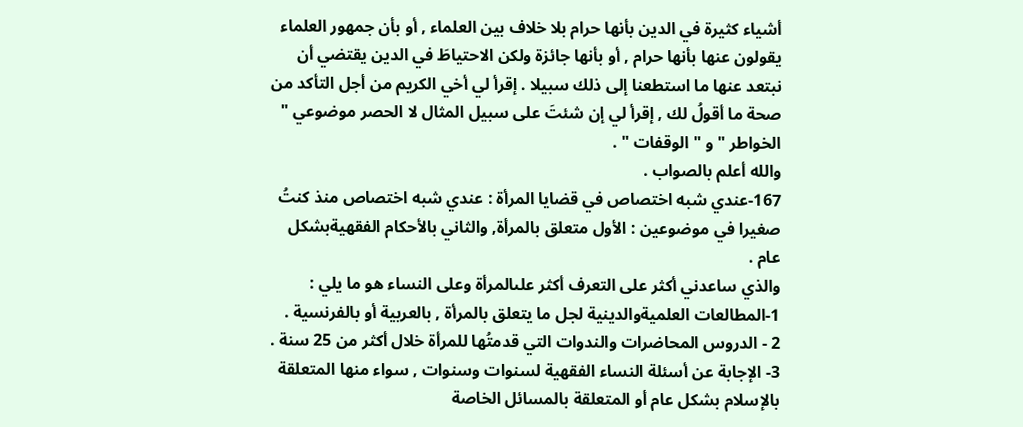أشياء كثيرة في الدين بأنها حرام بلا خلاف بين العلماء , أو بأن جمهور العلماء يقولون عنها بأنها حرام , أو بأنها جائزة ولكن الاحتياطَ في الدين يقتضي أن نبتعد عنها ما استطعنا إلى ذلك سبيلا . إقرأ لي أخي الكريم من أجل التأكد من صحة ما أقولُ لك , إقرأ لي إن شئتَ على سبيل المثال لا الحصر موضوعي " الخواطر " و " الوقفات " .
والله أعلم بالصواب .
167-عندي شبه اختصاص في قضايا المرأة : عندي شبه اختصاص منذ كنتُ صغيرا في موضوعين : الأول متعلق بالمرأة, والثاني بالأحكام الفقهيةبشكل عام .
والذي ساعدني أكثر على التعرف أكثر علىالمرأة وعلى النساء هو ما يلي :
1-المطالعات العلميةوالدينية لجل ما يتعلق بالمرأة , بالعربية أو بالفرنسية .
2 - الدروس المحاضرات والندوات التي قدمتُها للمرأة خلال أكثر من 25 سنة .
3- الإجابة عن أسئلة النساء الفقهية لسنوات وسنوات , سواء منها المتعلقة بالإسلام بشكل عام أو المتعلقة بالمسائل الخاصة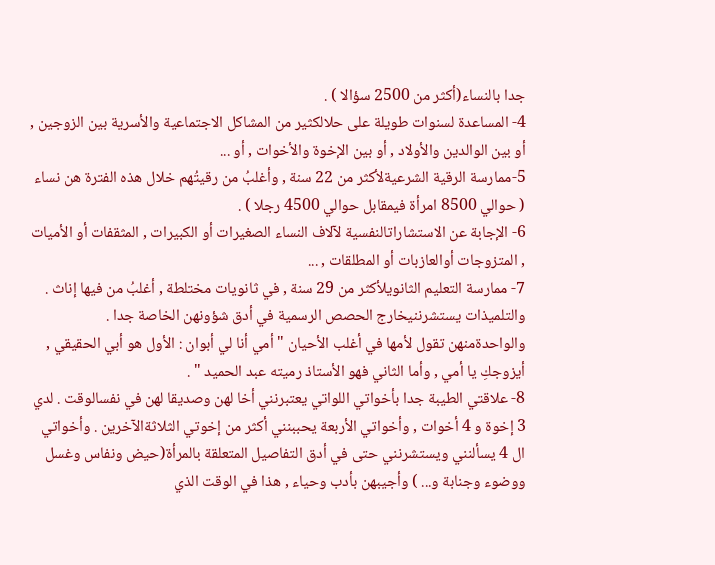جدا بالنساء(أكثر من 2500 سؤالا ) .
4- المساعدة لسنوات طويلة على حلالكثير من المشاكل الاجتماعية والأسرية بين الزوجين , أو بين الوالدين والأولاد , أو بين الإخوة والأخوات , أو ...
5-ممارسة الرقية الشرعيةلأكثر من 22 سنة , وأغلبُ من رقيتُهم خلال هذه الفترة هن نساء ( حوالي 8500 امرأة فيمقابل حوالي 4500 رجلا ) .
6- الإجابة عن الاستشاراتالنفسية لآلاف النساء الصغيرات أو الكبيرات , المثقفات أو الأميات , المتزوجات أوالعازبات أو المطلقات , ...
7- ممارسة التعليم الثانويلأكثر من 29 سنة , في ثانويات مختلطة , أغلبُ من فيها إناث . والتلميذات يستشرننيخارج الحصص الرسمية في أدق شؤونهن الخاصة جدا .
والواحدةمنهن تقول لأمها في أغلب الأحيان " أمي أنا لي أبوان : الأول هو أبي الحقيقي , أيزوجكِ يا أمي , وأما الثاني فهو الأستاذ رميته عبد الحميد " .
8- علاقتي الطيبة جدا بأخواتي اللواتي يعتبرنني أخا لهن وصديقا لهن في نفسالوقت . لدي 3 إخوة و 4 أخوات , وأخواتي الأربعة يحببنني أكثر من إخوتي الثلاثةالآخرين . وأخواتي ال 4 يسألنني ويستشرنني حتى في أدق التفاصيل المتعلقة بالمرأة(حيض ونفاس وغسل ووضوء وجنابة و... ) وأجيبهن بأدب وحياء , هذا في الوقت الذي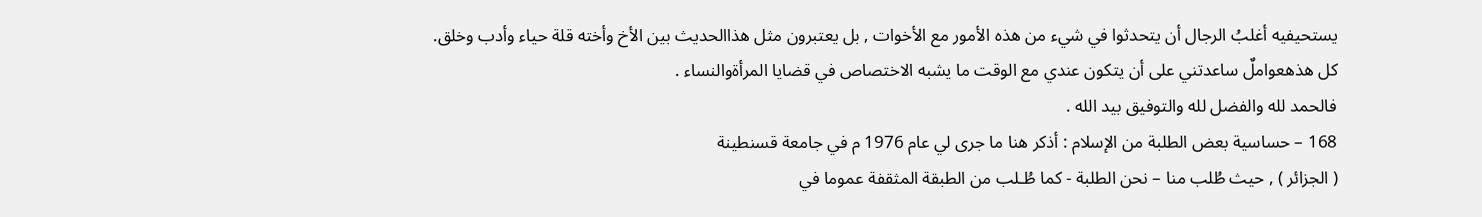يستحيفيه أغلبُ الرجال أن يتحدثوا في شيء من هذه الأمور مع الأخوات , بل يعتبرون مثل هذاالحديث بين الأخ وأخته قلة حياء وأدب وخلق.
كل هذهعواملٌ ساعدتني على أن يتكون عندي مع الوقت ما يشبه الاختصاص في قضايا المرأةوالنساء .
فالحمد لله والفضل لله والتوفيق بيد الله .
168 – حساسية بعض الطلبة من الإسلام : أذكر هنا ما جرى لي عام 1976 م في جامعة قسنطينة
( الجزائر ) , حيث طُلب منا – نحن الطلبة - كما طُـلب من الطبقة المثقفة عموما في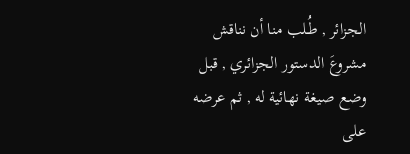الجزائر , طُـلب منا أن نناقش مشروعَ الدستور الجزائري , قبل وضع صيغة نهائية له , ثم عرضه على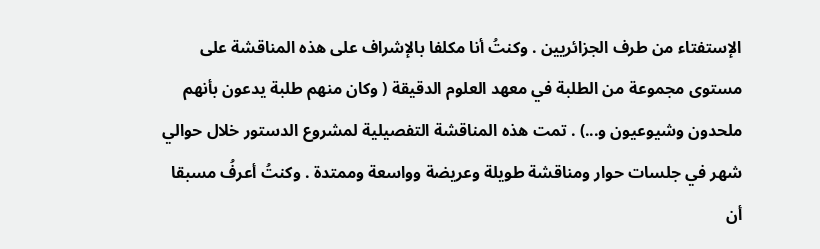الإستفتاء من طرف الجزائريين . وكنتُ أنا مكلفا بالإشراف على هذه المناقشة على مستوى مجموعة من الطلبة في معهد العلوم الدقيقة ( وكان منهم طلبة يدعون بأنهم ملحدون وشيوعيون و...) . تمت هذه المناقشة التفصيلية لمشروع الدستور خلال حوالي شهر في جلسات حوار ومناقشة طويلة وعريضة وواسعة وممتدة . وكنتُ أعرفُ مسبقا أن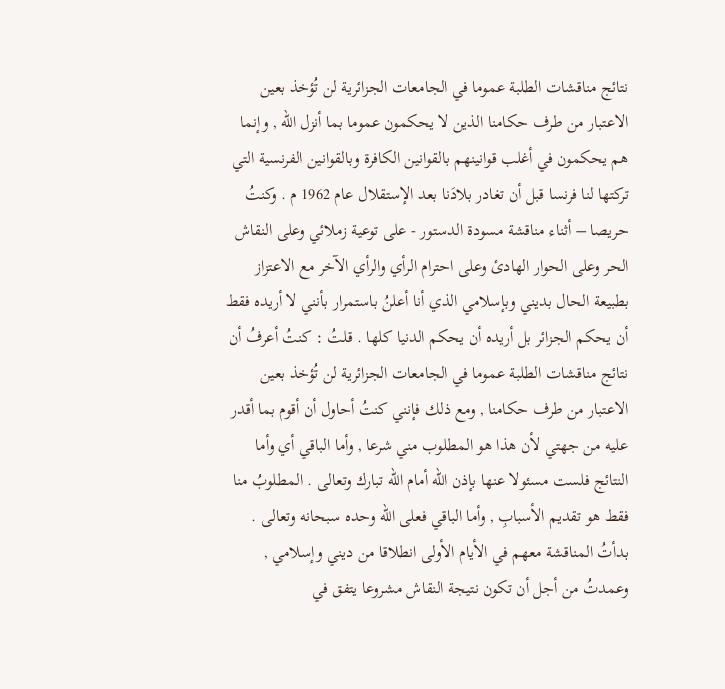نتائج مناقشات الطلبة عموما في الجامعات الجزائرية لن تُؤخذ بعين الاعتبار من طرف حكامنا الذين لا يحكمون عموما بما أنزل الله , وإنما هم يحكمون في أغلب قوانينهم بالقوانين الكافرة وبالقوانين الفرنسية التي تركتها لنا فرنسا قبل أن تغادر بلادَنا بعد الإستقلال عام 1962 م . وكنتُ حريصا – أثناء مناقشة مسودة الدستور - على توعية زملائي وعلى النقاش الحر وعلى الحوار الهادئ وعلى احترام الرأي والرأي الآخر مع الاعتزاز بطبيعة الحال بديني وبإسلامي الذي أنا أعلنُ باستمرار بأنني لا أريده فقط أن يحكم الجزائر بل أريده أن يحكم الدنيا كلها . قلتُ : كنتُ أعرفُ أن نتائج مناقشات الطلبة عموما في الجامعات الجزائرية لن تُؤخذ بعين الاعتبار من طرف حكامنا , ومع ذلك فإنني كنتُ أحاول أن أقوم بما أقدر عليه من جهتي لأن هذا هو المطلوب مني شرعا , وأما الباقي أي وأما النتائج فلست مسئولا عنها بإذن الله أمام الله تبارك وتعالى . المطلوبُ منا فقط هو تقديم الأسبابِ , وأما الباقي فعلى الله وحده سبحانه وتعالى . بدأتُ المناقشة معهم في الأيام الأولى انطلاقا من ديني وإسلامي , وعمدتُ من أجل أن تكون نتيجة النقاش مشروعا يتفق في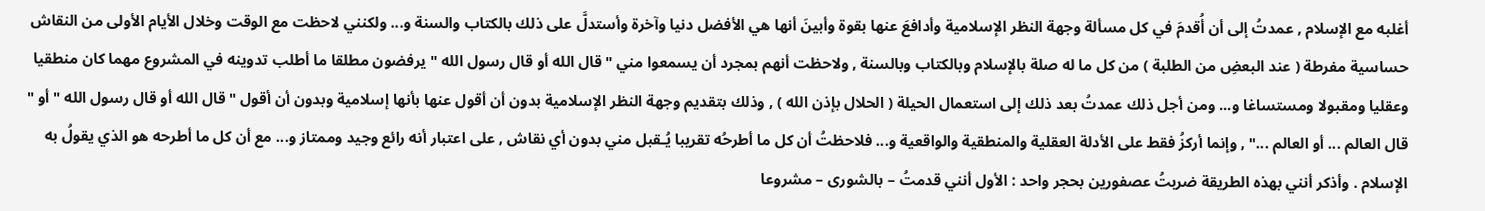أغلبه مع الإسلام , عمدتُ إلى أن أُقدمَ في كل مسألة وجهة النظر الإسلامية وأدافعَ عنها بقوة وأبينَ أنها هي الأفضل دنيا وآخرة وأستدلَّ على ذلك بالكتاب والسنة و... ولكنني لاحظت مع الوقت وخلال الأيام الأولى من النقاش حساسية مفرطة ( عند البعضِ من الطلبة ) من كل ما له صلة بالإسلام وبالكتاب وبالسنة , ولاحظت أنهم بمجرد أن يسمعوا مني " قال الله أو قال رسول الله " يرفضون مطلقا ما أطلب تدوينه في المشروع مهما كان منطقيا وعقليا ومقبولا ومستساغا و... ومن أجل ذلك عمدتُ بعد ذلك إلى استعمال الحيلة ( الحلال بإذن الله ) , وذلك بتقديم وجهة النظر الإسلامية بدون أن أقول عنها بأنها إسلامية وبدون أن أقول " قال الله أو قال رسول الله " أو " قال العالم ... أو العالم ..." , وإنما أركزُ فقط على الأدلة العقلية والمنطقية والواقعية و... فلاحظتُ أن كل ما أطرحُه تقريبا يُـقبل مني بدون أي نقاش , على اعتبار أنه رائع وجيد وممتاز و... مع أن كل ما أطرحه هو الذي يقولُ به الإسلام . وأذكر أنني بهذه الطريقة ضربتُ عصفورين بحجر واحد : الأول أنني قدمتُ – بالشورى – مشروعا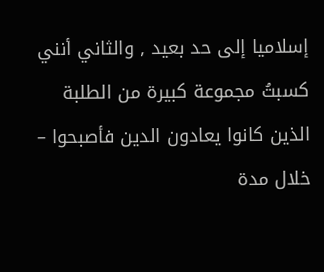إسلاميا إلى حد بعيد , والثاني أنني كسبتُ مجموعة كبيرة من الطلبة الذين كانوا يعادون الدين فأصبحوا – خلال مدة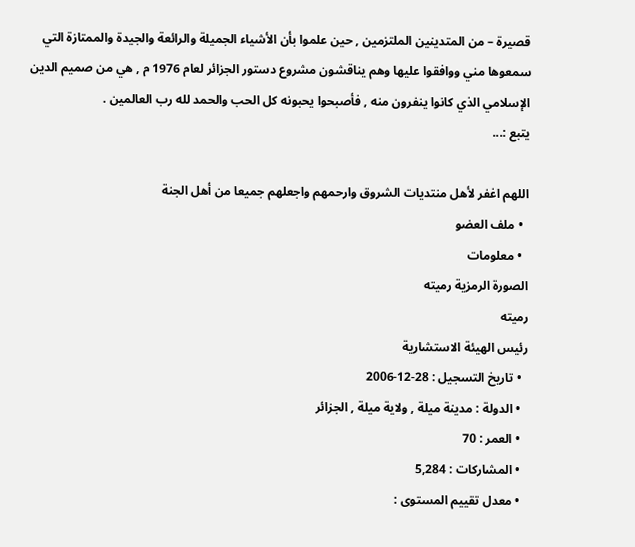قصيرة – من المتدينين الملتزمين , حين علموا بأن الأشياء الجميلة والرائعة والجيدة والممتازة التي سمعوها مني ووافقوا عليها وهم يناقشون مشروع دستور الجزائر لعام 1976 م , هي من صميم الدين الإسلامي الذي كانوا ينفرون منه , فأصبحوا يحبونه كل الحب والحمد لله رب العالمين .
يتبع :...

اللهم اغفر لأهل منتديات الشروق وارحمهم واجعلهم جميعا من أهل الجنة
  • ملف العضو
  • معلومات
الصورة الرمزية رميته
رميته
رئيس الهيئة الاستشارية
  • تاريخ التسجيل : 28-12-2006
  • الدولة : مدينة ميلة , ولاية ميلة , الجزائر
  • العمر : 70
  • المشاركات : 5,284
  • معدل تقييم المستوى :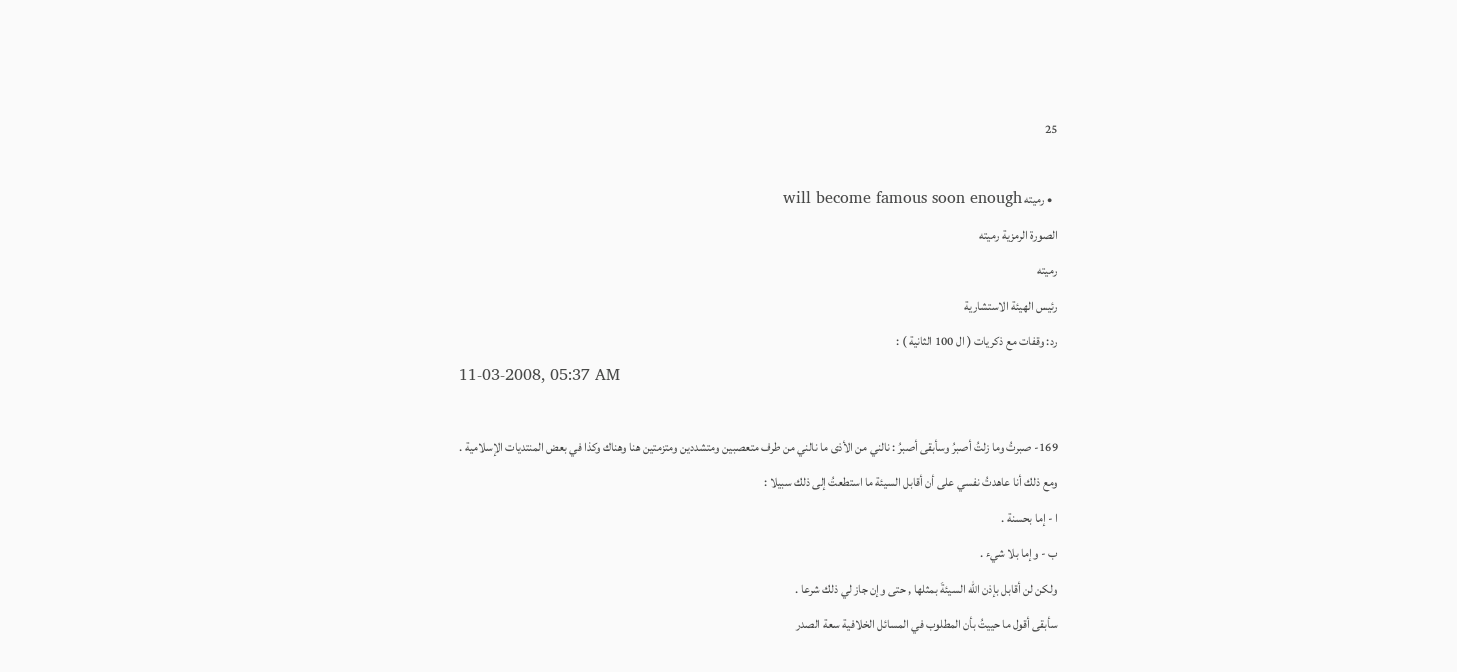25

  • رميته will become famous soon enough
الصورة الرمزية رميته
رميته
رئيس الهيئة الاستشارية
رد: وقفات مع ذكريات ( ال 100 الثانية ) :
11-03-2008, 05:37 AM

169- صبرتُ وما زلتُ أصبرُ وسأبقى أصبرُ : نالني من الأذى ما نالني من طرف متعصبين ومتشددين ومتزمتين هنا وهناك وكذا في بعض المنتديات الإسلامية .
ومع ذلك أنا عاهدتُ نفسي على أن أقابل السيئة ما استطعتُ إلى ذلك سبيلا :
ا - إما بحسنة .
ب - وإما بلا شيء .
ولكن لن أقابل بإذن الله السيئةَ بمثلها , حتى وإن جاز لي ذلك شرعا .
سأبقى أقول ما حييتُ بأن المطلوب في المسائل الخلافية سعة الصدر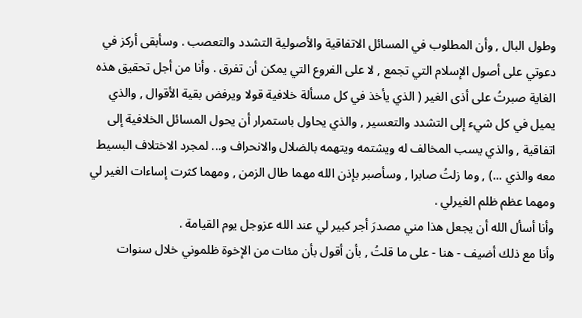وطول البال , وأن المطلوب في المسائل الاتفاقية والأصولية التشدد والتعصب . وسأبقى أركز في دعوتي على أصول الإسلام التي تجمع , لا على الفروع التي يمكن أن تفرق . وأنا من أجل تحقيق هذه الغاية صبرتُ على أذى الغير ( الذي يأخذ في كل مسألة خلافية قولا ويرفض بقية الأقوال , والذي يميل في كل شيء إلى التشدد والتعسير , والذي يحاول باستمرار أن يحول المسائل الخلافية إلى اتفاقية , والذي يسب المخالف له ويشتمه ويتهمه بالضلال والانحراف و... لمجرد الاختلاف البسيط معه والذي ...) , وما زلتُ صابرا , وسأصبر بإذن الله مهما طال الزمن , ومهما كثرت إساءات الغير لي ومهما عظم ظلم الغيرلي .
وأنا أسأل الله أن يجعل هذا مني مصدرَ أجر كبير لي عند الله عزوجل يوم القيامة .
وأنا مع ذلك أضيف - هنا - على ما قلتُ , بأن أقول بأن مئات من الإخوة ظلموني خلال سنوات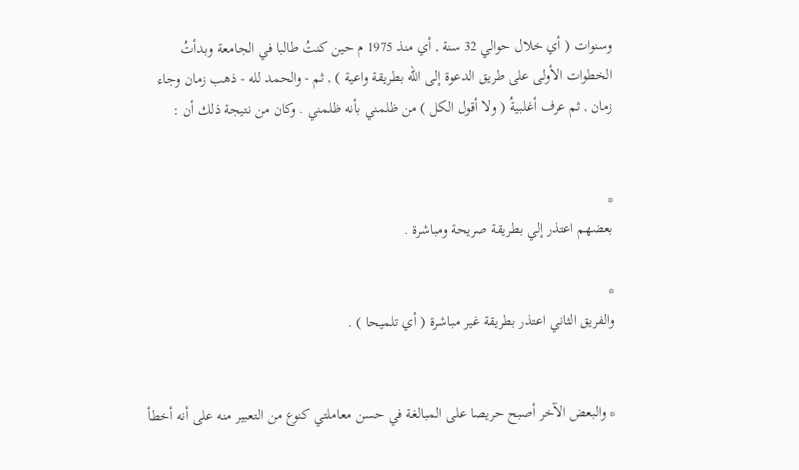وسنوات ( أي خلال حوالي 32 سنة , أي منذ 1975 م حين كنتُ طالبا في الجامعة وبدأتُ الخطوات الأولى على طريق الدعوة إلى الله بطريقة واعية ) , ثم - والحمد لله - ذهب زمان وجاء زمان , ثم عرف أغلبيةُ ( ولا أقول الكل ) من ظلمني بأنه ظلمني . وكان من نتيجة ذلك أن :


*
بعضهم اعتذر إلي بطريقة صريحة ومباشرة .

*
والفريق الثاني اعتذر بطريقة غير مباشرة ( أي تلميحا ) .


* والبعض الآخر أصبح حريصا على المبالغة في حسن معاملتي كنوع من التعبير منه على أنه أخطأ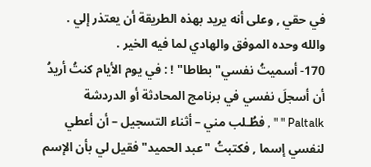في حقي , وعلى أنه يريد بهذه الطريقة أن يعتذر إلي .
والله وحده الموفق والهادي لما فيه الخير .
170- أسميتُ نفسي" بطاطا" ! : في يوم الأيام كنتُ أريدُ أن أسجلَ نفسي في برنامج المحادثة أو الدردشة
Paltalk " " , فطُـلب مني – أثناء التسجيل – أن أعطي لنفسي إسما , فكتبتُ "عبد الحميد" فقيل لي بأن الإسم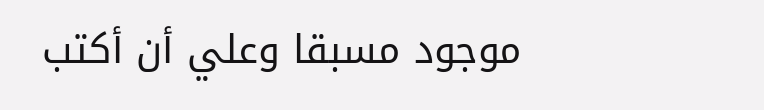موجود مسبقا وعلي أن أكتب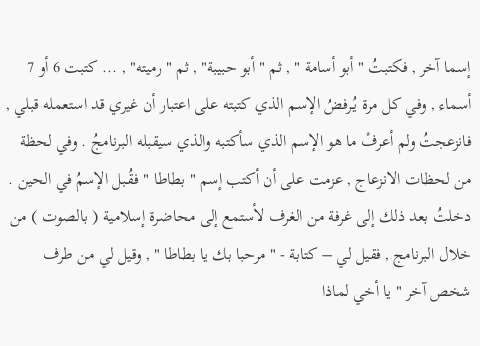إسما آخر , فكتبتُ " أبو أسامة " , ثم " أبو حبيبة" , ثم " رميته" , ... كتبت 6 أو 7 أسماء , وفي كل مرة يُـرفضُ الإسم الذي كتبته على اعتبار أن غيري قد استعمله قبلي , فانزعجتُ ولم أعرفْ ما هو الإسم الذي سأكتبه والذي سيقبله البرنامجُ . وفي لحظة من لحظات الانزعاج , عزمت على أن أكتب إسم " بطاطا " فقُـبل الإسمُ في الحين . دخلتُ بعد ذلك إلى غرفة من الغرف لأستمع إلى محاضرة إسلامية ( بالصوت ) من خلال البرنامج , فقيل لي – كتابة - " مرحبا بك يا بطاطا " , وقيل لي من طرف شخص آخر " يا أخي لماذا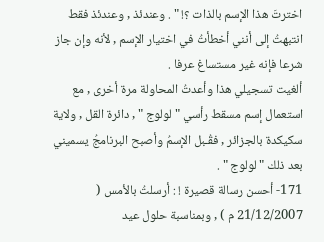اخترتَ هذا الإسم بالذات ؟! " . وعندئذ , وعندئذ فقط انتبهتُ إلى أنني أخطأتُ في اختيار الإسم , لأنه وإن جاز شرعا فإنه غير مستساغ عرفا .
ألغيت تسجيلي هذا وأعدتُ المحاولة مرة أخرى , مع استعمال إسم مسقط رأسي " لولوج " , دائرة القل , ولاية سكيكدة بالجزائر , فقُـبل الإسمُ وأصبح البرنامجُ يسميني بعد ذلك " لولوج " .
171- أحسن رسالة قصيرة ! : أرسلتُ بالأمس ( 21/12/2007 م ) , وبمناسبة حلول عيد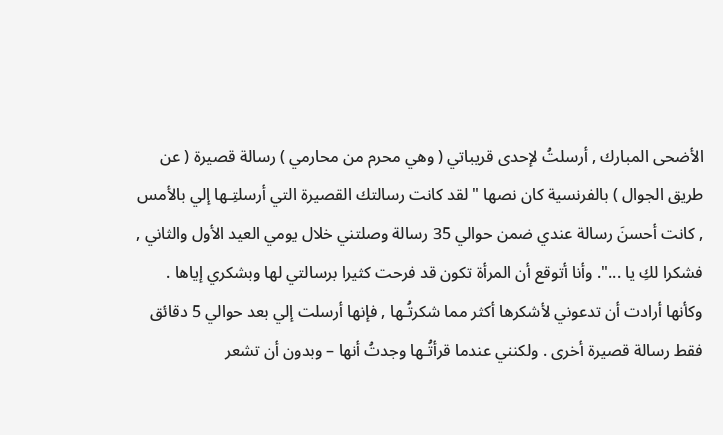الأضحى المبارك , أرسلتُ لإحدى قريباتي ( وهي محرم من محارمي ) رسالة قصيرة ( عن طريق الجوال ) بالفرنسية كان نصها " لقد كانت رسالتك القصيرة التي أرسلتِـها إلي بالأمس , كانت أحسنَ رسالة عندي ضمن حوالي 35 رسالة وصلتني خلال يومي العيد الأول والثاني , فشكرا لكِ يا ...". وأنا أتوقع أن المرأة تكون قد فرحت كثيرا برسالتي لها وبشكري إياها . وكأنها أرادت أن تدعوني لأشكرها أكثر مما شكرتُـها , فإنها أرسلت إلي بعد حوالي 5 دقائق فقط رسالة قصيرة أخرى . ولكنني عندما قرأتُـها وجدتُ أنها – وبدون أن تشعر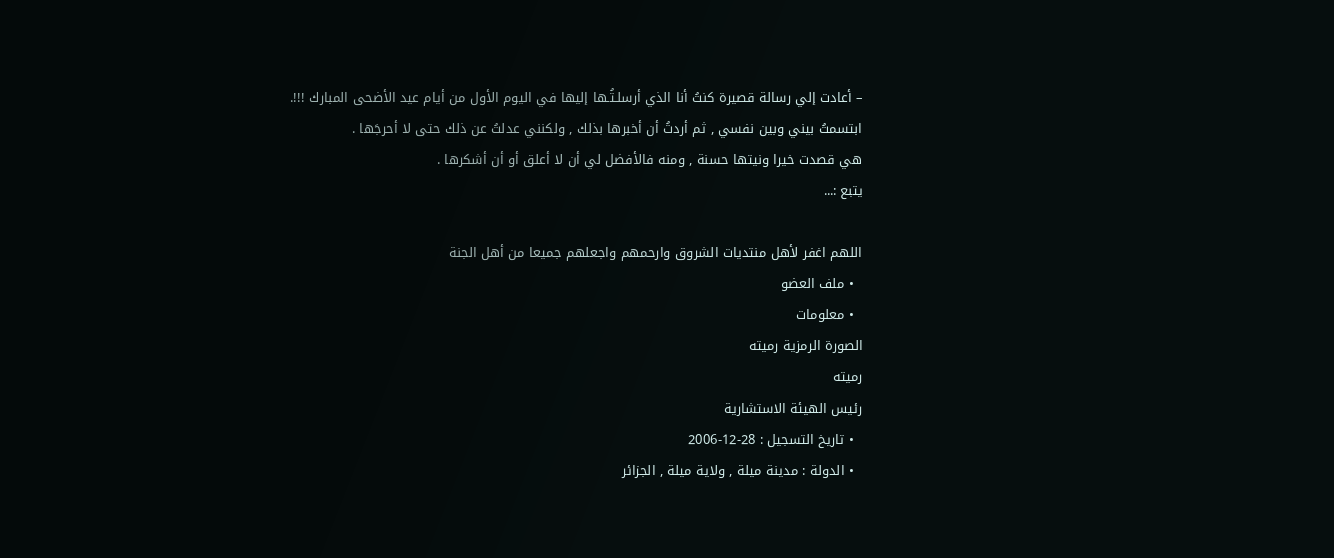– أعادت إلي رسالة قصيرة كنتُ أنا الذي أرسلـتُـها إليها في اليوم الأول من أيام عيد الأضحى المبارك !!!.
ابتسمتُ بيني وبين نفسي , ثم أردتُ أن أخبرها بذلك , ولكنني عدلتُ عن ذلك حتى لا أحرجَها .
هي قصدت خيرا ونيتها حسنة , ومنه فالأفضل لي أن لا أعلق أو أن أشكرها .
يتبع :...

اللهم اغفر لأهل منتديات الشروق وارحمهم واجعلهم جميعا من أهل الجنة
  • ملف العضو
  • معلومات
الصورة الرمزية رميته
رميته
رئيس الهيئة الاستشارية
  • تاريخ التسجيل : 28-12-2006
  • الدولة : مدينة ميلة , ولاية ميلة , الجزائر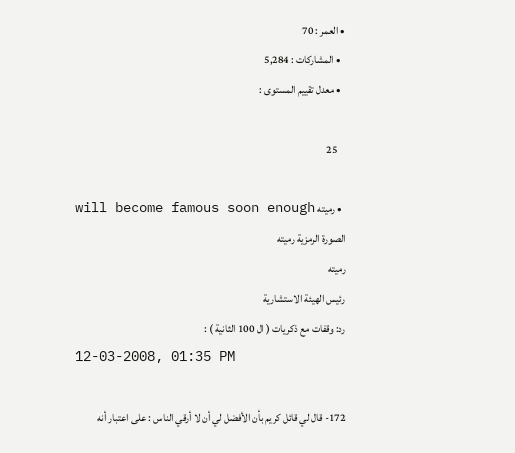• العمر : 70
  • المشاركات : 5,284
  • معدل تقييم المستوى :

    25

  • رميته will become famous soon enough
الصورة الرمزية رميته
رميته
رئيس الهيئة الاستشارية
رد: وقفات مع ذكريات ( ال 100 الثانية ) :
12-03-2008, 01:35 PM

172- قال لي قائل كريم بأن الأفضل لي أن لا أرقي الناس : على اعتبار أنه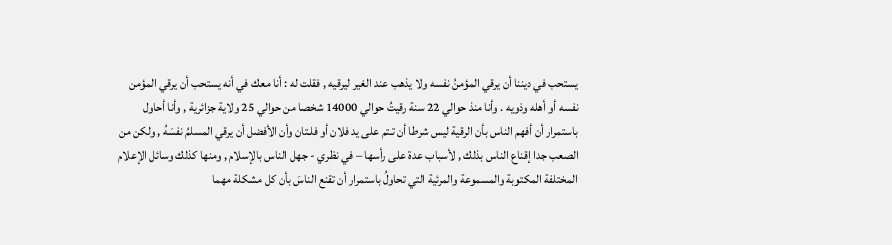يستحب في ديننا أن يرقي المؤمنُ نفسه ولا يذهب عند الغير ليرقيه , فقلت له : أنا معك في أنه يستحب أن يرقي المؤمن نفسه أو أهله وذويه . وأنا منذ حوالي 22 سنة رقيتُ حوالي 14000 شخصا من حوالي 25 ولاية جزائرية , وأنا أحاول باستمرار أن أفهم الناس بأن الرقية ليس شرطا أن تـتم على يد فلان أو فلـتان وأن الأفضل أن يرقي المسلمُ نفسَهُ , ولكن من الصعب جدا إقناع الناس بذلك , لأسباب عدة على رأسها – في نظري - جهل الناس بالإسلام , ومنها كذلك وسائل الإعلام المختلفة المكتوبة والمسموعة والمرئية التي تحاولُ باستمرار أن تقنع الناسَ بأن كل مشكلة مهما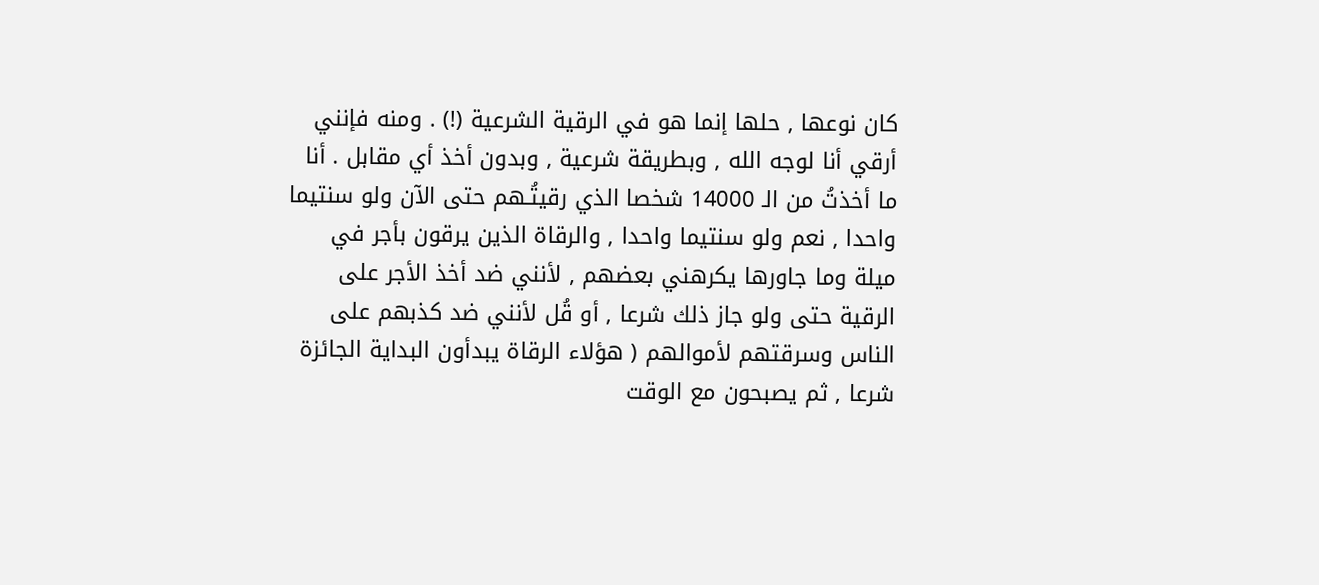كان نوعها , حلها إنما هو في الرقية الشرعية (!) . ومنه فإنني أرقي أنا لوجه الله , وبطريقة شرعية , وبدون أخذ أي مقابل . أنا ما أخذتُ من الـ 14000 شخصا الذي رقيتُـهم حتى الآن ولو سنتيما واحدا , نعم ولو سنتيما واحدا , والرقاة الذين يرقون بأجر في ميلة وما جاورها يكرهني بعضهم , لأنني ضد أخذ الأجر على الرقية حتى ولو جاز ذلك شرعا , أو قُل لأنني ضد كذبهم على الناس وسرقتهم لأموالهم ( هؤلاء الرقاة يبدأون البداية الجائزة شرعا , ثم يصبحون مع الوقت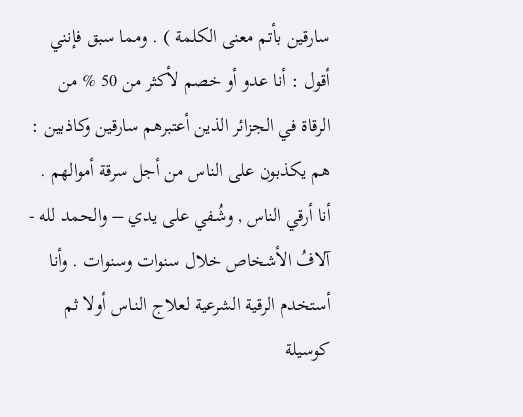سارقين بأتم معنى الكلمة ) . ومما سبق فإنني أقول : أنا عدو أو خصم لأكثر من 50 % من الرقاة في الجزائر الذين أعتبرهم سارقين وكاذبين : هم يكذبون على الناس من أجل سرقة أموالهم .
أنا أرقي الناس , وشُـفي على يدي – والحمد لله - آلافُ الأشخاص خلال سنوات وسنوات . وأنا أستخدم الرقية الشرعية لعلاج النـاس أولا ثم كوسيلة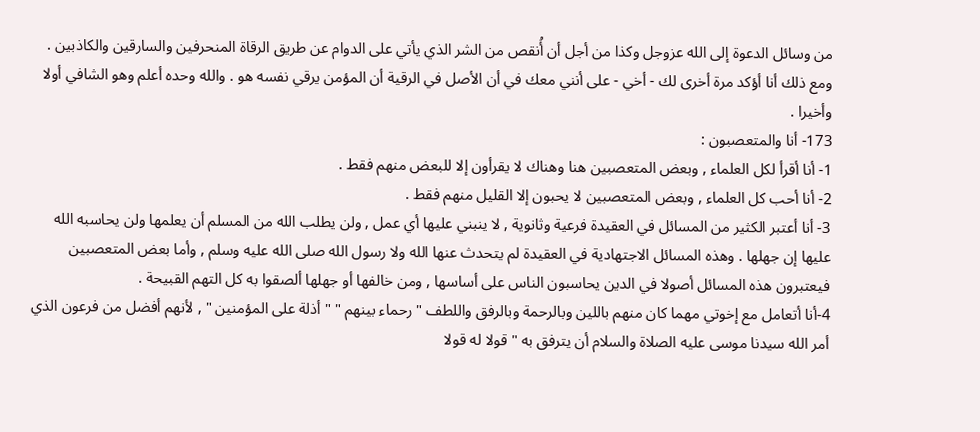من وسائل الدعوة إلى الله عزوجل وكذا من أجل أن أُنقص من الشر الذي يأتي على الدوام عن طريق الرقاة المنحرفين والسارقين والكاذبين .
ومع ذلك أنا أؤكد مرة أخرى لك - أخي - على أنني معك في أن الأصل في الرقية أن المؤمن يرقي نفسه هو . والله وحده أعلم وهو الشافي أولا وأخيرا .
173- أنا والمتعصبون :
1- أنا أقرأ لكل العلماء , وبعض المتعصبين هنا وهناك لا يقرأون إلا للبعض منهم فقط .
2- أنا أحب كل العلماء , وبعض المتعصبين لا يحبون إلا القليل منهم فقط .
3- أنا أعتبر الكثير من المسائل في العقيدة فرعية وثانوية , لا ينبني عليها أي عمل , ولن يطلب الله من المسلم أن يعلمها ولن يحاسبه الله عليها إن جهلها . وهذه المسائل الاجتهادية في العقيدة لم يتحدث عنها الله ولا رسول الله صلى الله عليه وسلم , وأما بعض المتعصبين فيعتبرون هذه المسائل أصولا في الدين يحاسبون الناس على أساسها , ومن خالفها أو جهلها ألصقوا به كل التهم القبيحة .
4-أنا أتعامل مع إخوتي مهما كان منهم باللين وبالرحمة وبالرفق واللطف " رحماء بينهم " " أذلة على المؤمنين " , لأنهم أفضل من فرعون الذي أمر الله سيدنا موسى عليه الصلاة والسلام أن يترفق به " قولا له قولا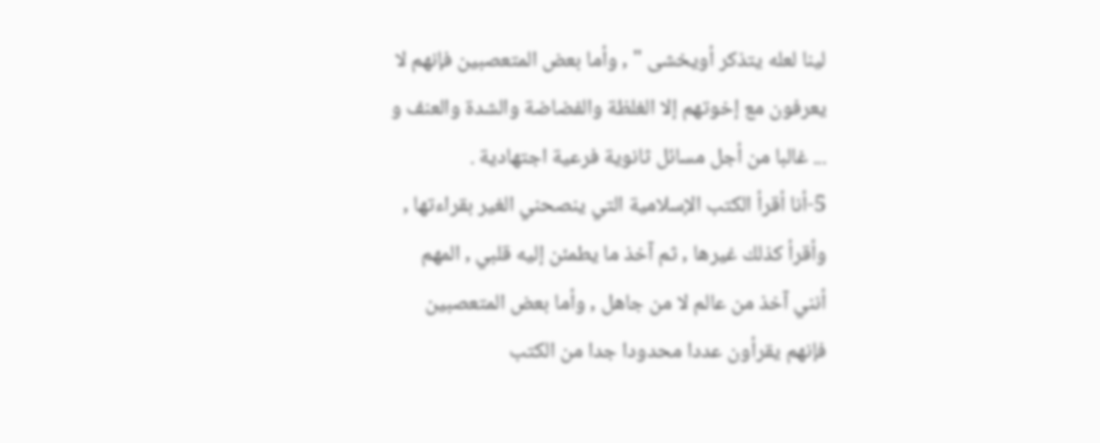لينا لعله يتذكر أويخشى " , وأما بعض المتعصبين فإنهم لا يعرفون مع إخوتهم إلا الغلظة والفضاضة والشدة والعنف و ... غالبا من أجل مسائل ثانوية فرعية اجتهادية .
5-أنا أقرأ الكتب الإسلامية التي ينصحني الغير بقراءتها , وأقرأ كذلك غيرها , ثم آخذ ما يطمئن إليه قلبي , المهم أنني آخذ من عالم لا من جاهل , وأما بعض المتعصبين فإنهم يقرأون عددا محدودا جدا من الكتب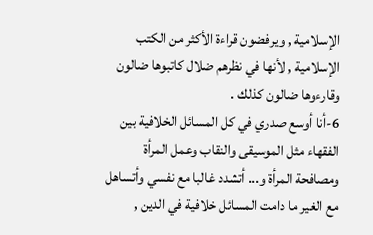الإسلامية , ويرفضون قراءة الأكثر من الكتب الإسلامية , لأنها في نظرهم ضلال كاتبوها ضالون وقارءوها ضالون كذلك .
6-أنا أوسع صدري في كل المسائل الخلافية بين الفقهاء مثل الموسيقى والنقاب وعمل المرأة ومصافحة المرأة و... أتشدد غالبا مع نفسي وأتساهل مع الغير ما دامت المسائل خلافية في الدين ,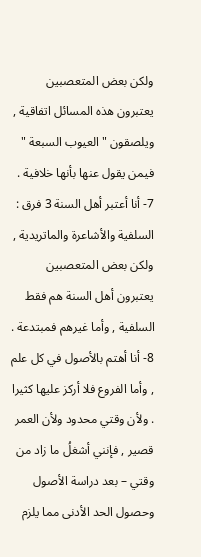ولكن بعض المتعصبين يعتبرون هذه المسائل اتفاقية , ويلصقون " العيوب السبعة " فيمن يقول عنها بأنها خلافية .
7- أنا أعتبر أهل السنة 3 فرق : السلفية والأشاعرة والماتريدية , ولكن بعض المتعصبين يعتبرون أهل السنة هم فقط السلفية , وأما غيرهم فمبتدعة .
8- أنا أهتم بالأصول في كل علم , وأما الفروع فلا أركز عليها كثيرا . ولأن وقتي محدود ولأن العمر قصير , فإنني أشغلُ ما زاد من وقتي – بعد دراسة الأصول وحصول الحد الأدنى مما يلزم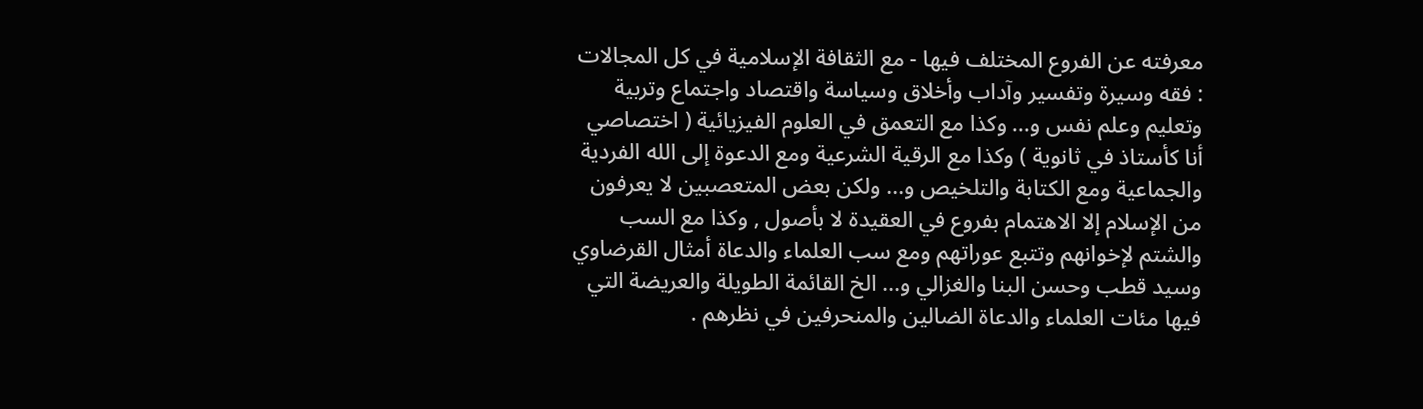معرفته عن الفروع المختلف فيها - مع الثقافة الإسلامية في كل المجالات : فقه وسيرة وتفسير وآداب وأخلاق وسياسة واقتصاد واجتماع وتربية وتعليم وعلم نفس و... وكذا مع التعمق في العلوم الفيزيائية ( اختصاصي أنا كأستاذ في ثانوية ) وكذا مع الرقية الشرعية ومع الدعوة إلى الله الفردية والجماعية ومع الكتابة والتلخيص و... ولكن بعض المتعصبين لا يعرفون من الإسلام إلا الاهتمام بفروع في العقيدة لا بأصول , وكذا مع السب والشتم لإخوانهم وتتبع عوراتهم ومع سب العلماء والدعاة أمثال القرضاوي وسيد قطب وحسن البنا والغزالي و... الخ القائمة الطويلة والعريضة التي فيها مئات العلماء والدعاة الضالين والمنحرفين في نظرهم .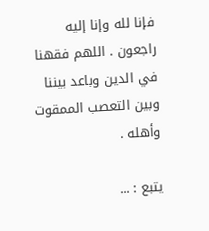فإنا لله وإنا إليه راجعون . اللهم فقهنا في الدين وباعد بيننا وبين التعصب الممقوت وأهله .

يتبع : ...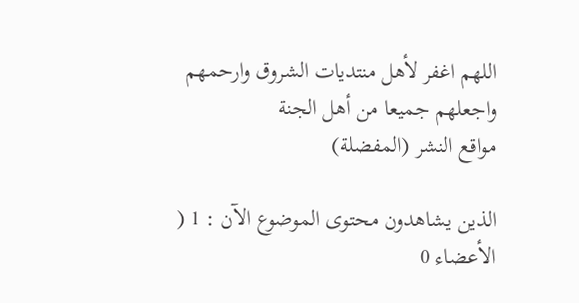اللهم اغفر لأهل منتديات الشروق وارحمهم واجعلهم جميعا من أهل الجنة
مواقع النشر (المفضلة)

الذين يشاهدون محتوى الموضوع الآن : 1 ( الأعضاء 0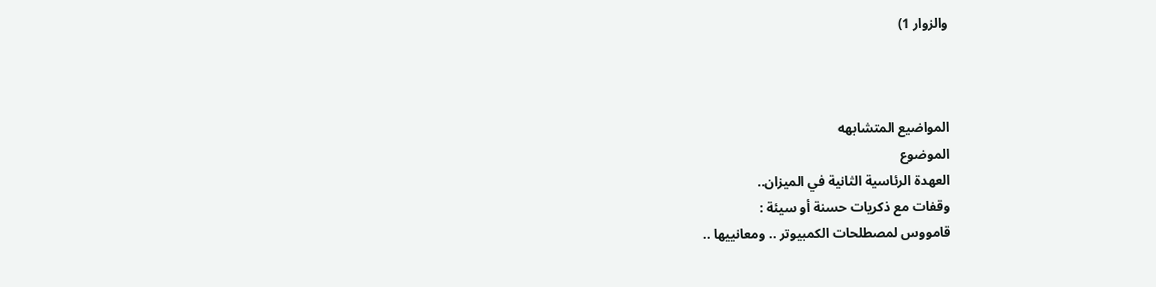والزوار 1)



المواضيع المتشابهه
الموضوع
العهدة الرئاسية الثانية في الميزان..
وقفات مع ذكريات حسنة أو سيئة :
قامووس لمصطلحات الكمبيوتر .. ومعانييها ..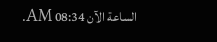الساعة الآن 08:34 AM.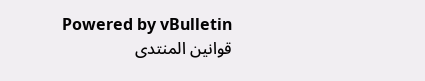Powered by vBulletin
قوانين المنتدى